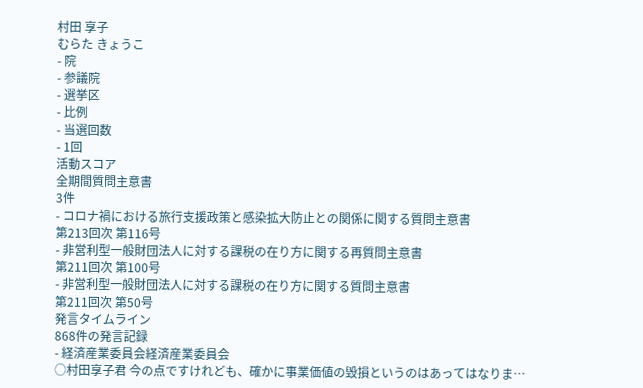村田 享子
むらた きょうこ
- 院
- 参議院
- 選挙区
- 比例
- 当選回数
- 1回
活動スコア
全期間質問主意書
3件
- コロナ禍における旅行支援政策と感染拡大防止との関係に関する質問主意書
第213回次 第116号
- 非営利型一般財団法人に対する課税の在り方に関する再質問主意書
第211回次 第100号
- 非営利型一般財団法人に対する課税の在り方に関する質問主意書
第211回次 第50号
発言タイムライン
868件の発言記録
- 経済産業委員会経済産業委員会
○村田享子君 今の点ですけれども、確かに事業価値の毀損というのはあってはなりま…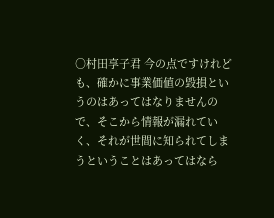○村田享子君 今の点ですけれども、確かに事業価値の毀損というのはあってはなりませんので、そこから情報が漏れていく、それが世間に知られてしまうということはあってはなら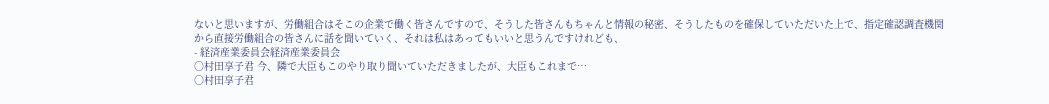ないと思いますが、労働組合はそこの企業で働く皆さんですので、そうした皆さんもちゃんと情報の秘密、そうしたものを確保していただいた上で、指定確認調査機関から直接労働組合の皆さんに話を聞いていく、それは私はあってもいいと思うんですけれども、
- 経済産業委員会経済産業委員会
○村田享子君 今、隣で大臣もこのやり取り聞いていただきましたが、大臣もこれまで…
○村田享子君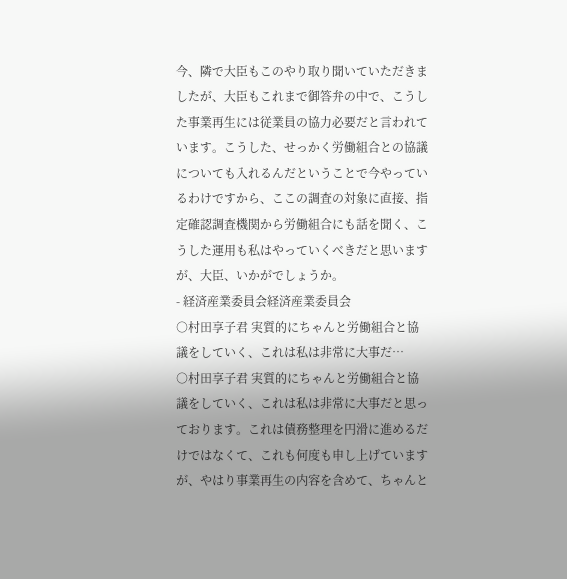今、隣で大臣もこのやり取り聞いていただきましたが、大臣もこれまで御答弁の中で、こうした事業再生には従業員の協力必要だと言われています。こうした、せっかく労働組合との協議についても入れるんだということで今やっているわけですから、ここの調査の対象に直接、指定確認調査機関から労働組合にも話を聞く、こうした運用も私はやっていくべきだと思いますが、大臣、いかがでしょうか。
- 経済産業委員会経済産業委員会
○村田享子君 実質的にちゃんと労働組合と協議をしていく、これは私は非常に大事だ…
○村田享子君 実質的にちゃんと労働組合と協議をしていく、これは私は非常に大事だと思っております。これは債務整理を円滑に進めるだけではなくて、これも何度も申し上げていますが、やはり事業再生の内容を含めて、ちゃんと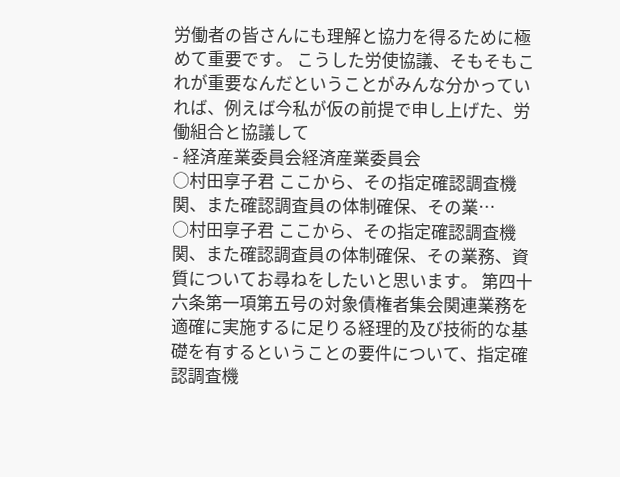労働者の皆さんにも理解と協力を得るために極めて重要です。 こうした労使協議、そもそもこれが重要なんだということがみんな分かっていれば、例えば今私が仮の前提で申し上げた、労働組合と協議して
- 経済産業委員会経済産業委員会
○村田享子君 ここから、その指定確認調査機関、また確認調査員の体制確保、その業…
○村田享子君 ここから、その指定確認調査機関、また確認調査員の体制確保、その業務、資質についてお尋ねをしたいと思います。 第四十六条第一項第五号の対象債権者集会関連業務を適確に実施するに足りる経理的及び技術的な基礎を有するということの要件について、指定確認調査機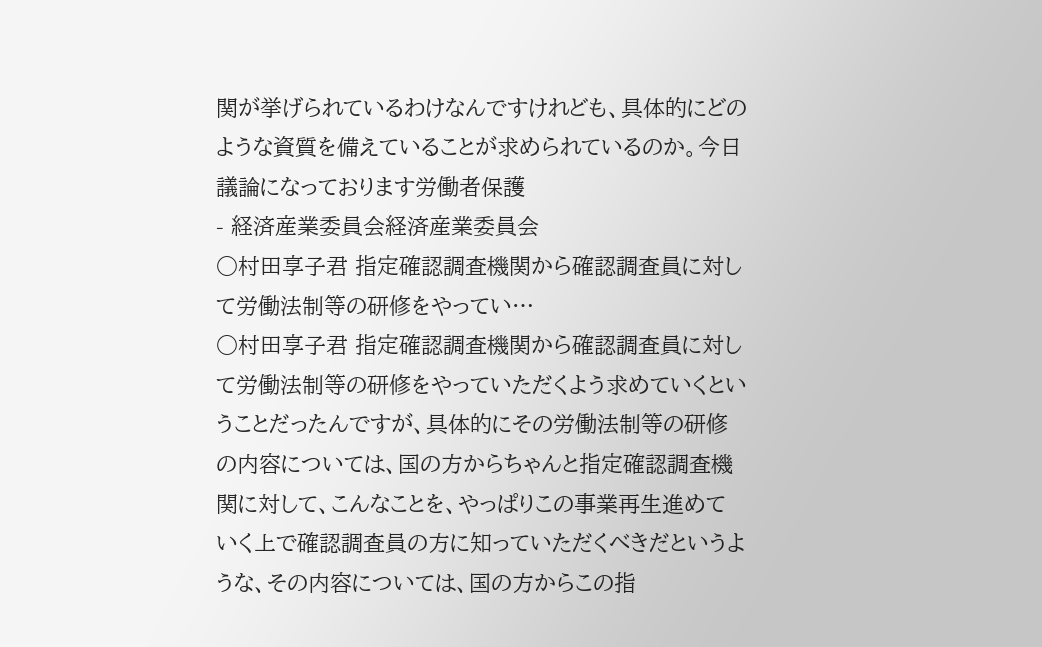関が挙げられているわけなんですけれども、具体的にどのような資質を備えていることが求められているのか。今日議論になっております労働者保護
- 経済産業委員会経済産業委員会
○村田享子君 指定確認調査機関から確認調査員に対して労働法制等の研修をやってい…
○村田享子君 指定確認調査機関から確認調査員に対して労働法制等の研修をやっていただくよう求めていくということだったんですが、具体的にその労働法制等の研修の内容については、国の方からちゃんと指定確認調査機関に対して、こんなことを、やっぱりこの事業再生進めていく上で確認調査員の方に知っていただくべきだというような、その内容については、国の方からこの指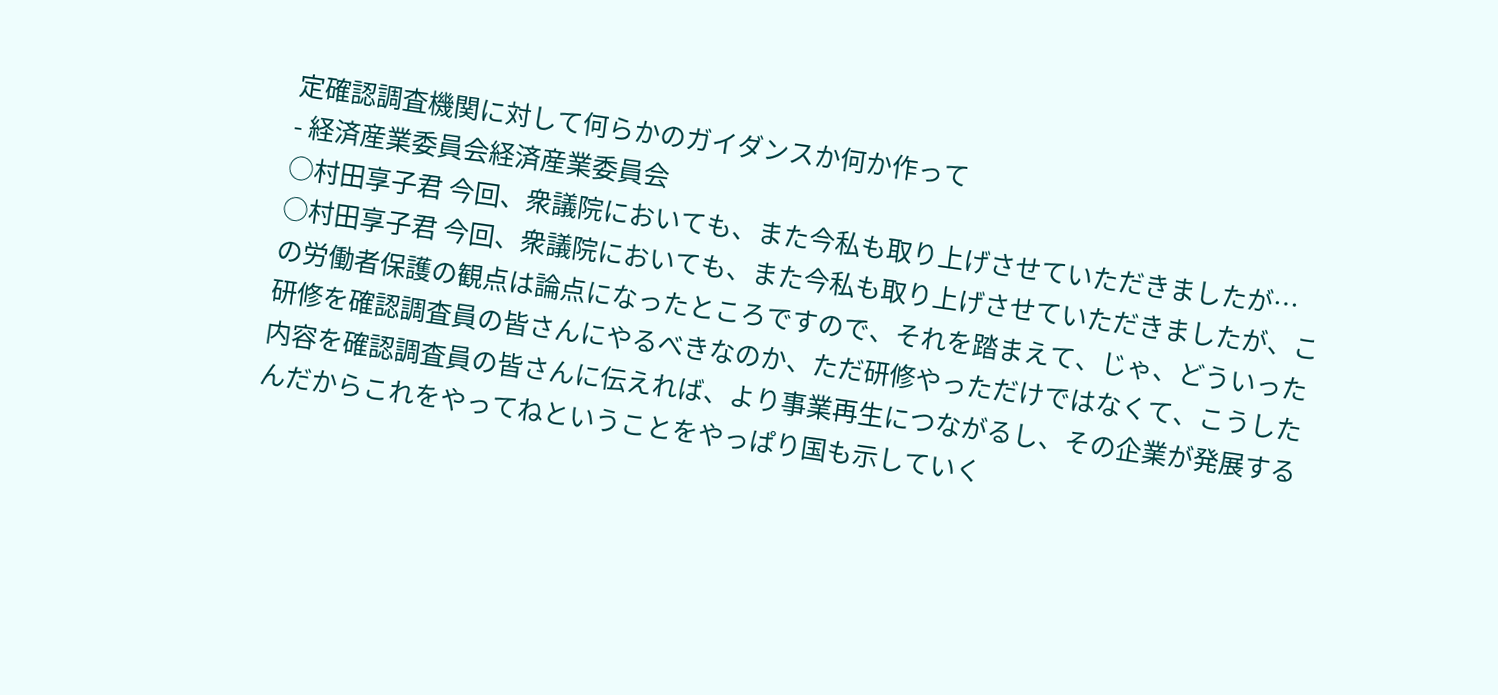定確認調査機関に対して何らかのガイダンスか何か作って
- 経済産業委員会経済産業委員会
○村田享子君 今回、衆議院においても、また今私も取り上げさせていただきましたが…
○村田享子君 今回、衆議院においても、また今私も取り上げさせていただきましたが、この労働者保護の観点は論点になったところですので、それを踏まえて、じゃ、どういった研修を確認調査員の皆さんにやるべきなのか、ただ研修やっただけではなくて、こうした内容を確認調査員の皆さんに伝えれば、より事業再生につながるし、その企業が発展するんだからこれをやってねということをやっぱり国も示していく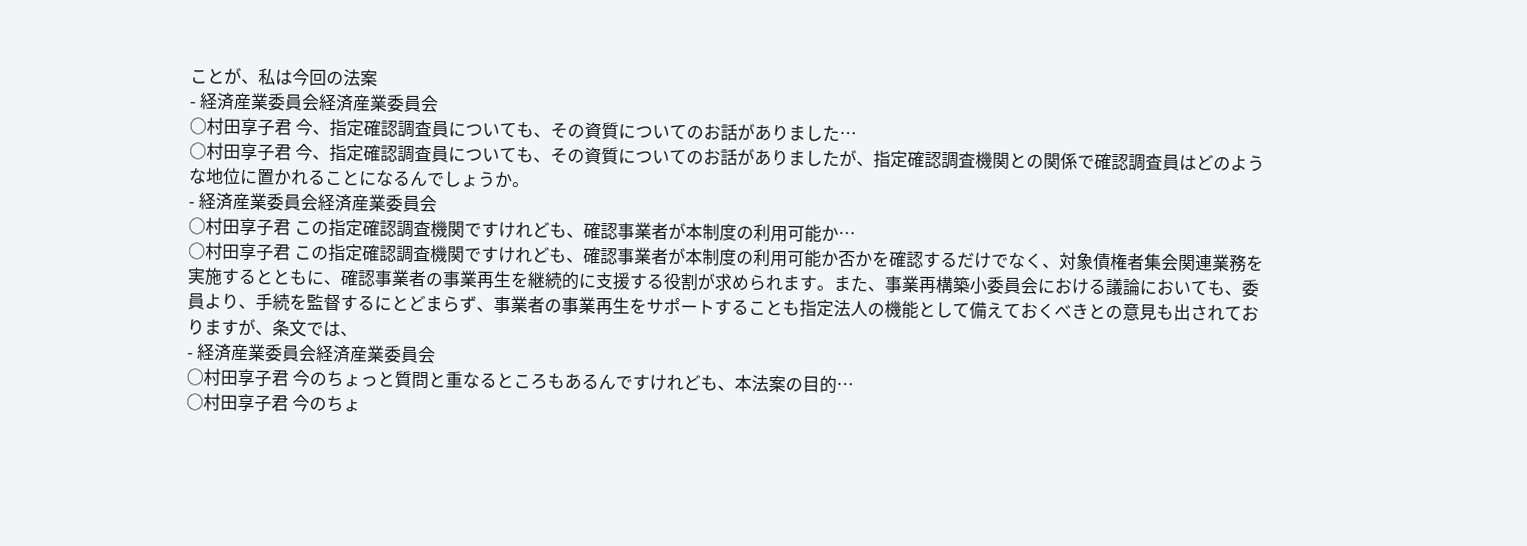ことが、私は今回の法案
- 経済産業委員会経済産業委員会
○村田享子君 今、指定確認調査員についても、その資質についてのお話がありました…
○村田享子君 今、指定確認調査員についても、その資質についてのお話がありましたが、指定確認調査機関との関係で確認調査員はどのような地位に置かれることになるんでしょうか。
- 経済産業委員会経済産業委員会
○村田享子君 この指定確認調査機関ですけれども、確認事業者が本制度の利用可能か…
○村田享子君 この指定確認調査機関ですけれども、確認事業者が本制度の利用可能か否かを確認するだけでなく、対象債権者集会関連業務を実施するとともに、確認事業者の事業再生を継続的に支援する役割が求められます。また、事業再構築小委員会における議論においても、委員より、手続を監督するにとどまらず、事業者の事業再生をサポートすることも指定法人の機能として備えておくべきとの意見も出されておりますが、条文では、
- 経済産業委員会経済産業委員会
○村田享子君 今のちょっと質問と重なるところもあるんですけれども、本法案の目的…
○村田享子君 今のちょ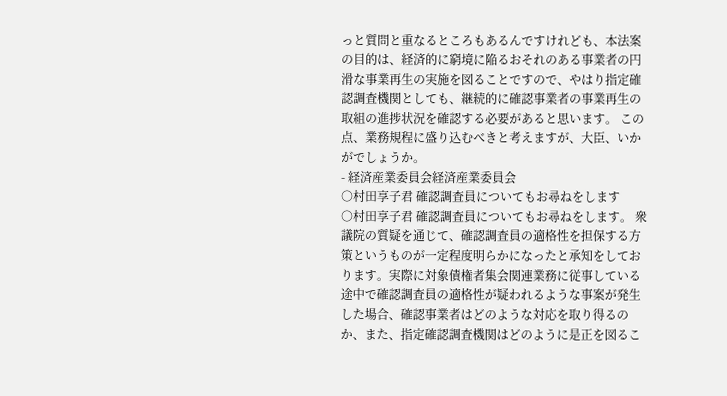っと質問と重なるところもあるんですけれども、本法案の目的は、経済的に窮境に陥るおそれのある事業者の円滑な事業再生の実施を図ることですので、やはり指定確認調査機関としても、継続的に確認事業者の事業再生の取組の進捗状況を確認する必要があると思います。 この点、業務規程に盛り込むべきと考えますが、大臣、いかがでしょうか。
- 経済産業委員会経済産業委員会
○村田享子君 確認調査員についてもお尋ねをします
○村田享子君 確認調査員についてもお尋ねをします。 衆議院の質疑を通じて、確認調査員の適格性を担保する方策というものが一定程度明らかになったと承知をしております。実際に対象債権者集会関連業務に従事している途中で確認調査員の適格性が疑われるような事案が発生した場合、確認事業者はどのような対応を取り得るのか、また、指定確認調査機関はどのように是正を図るこ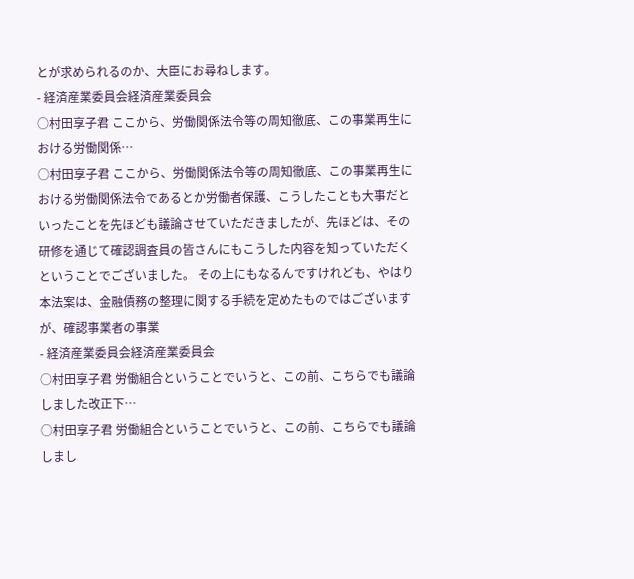とが求められるのか、大臣にお尋ねします。
- 経済産業委員会経済産業委員会
○村田享子君 ここから、労働関係法令等の周知徹底、この事業再生における労働関係…
○村田享子君 ここから、労働関係法令等の周知徹底、この事業再生における労働関係法令であるとか労働者保護、こうしたことも大事だといったことを先ほども議論させていただきましたが、先ほどは、その研修を通じて確認調査員の皆さんにもこうした内容を知っていただくということでございました。 その上にもなるんですけれども、やはり本法案は、金融債務の整理に関する手続を定めたものではございますが、確認事業者の事業
- 経済産業委員会経済産業委員会
○村田享子君 労働組合ということでいうと、この前、こちらでも議論しました改正下…
○村田享子君 労働組合ということでいうと、この前、こちらでも議論しまし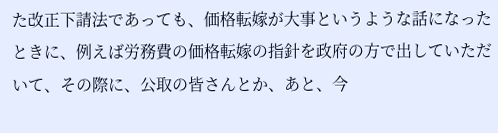た改正下請法であっても、価格転嫁が大事というような話になったときに、例えば労務費の価格転嫁の指針を政府の方で出していただいて、その際に、公取の皆さんとか、あと、今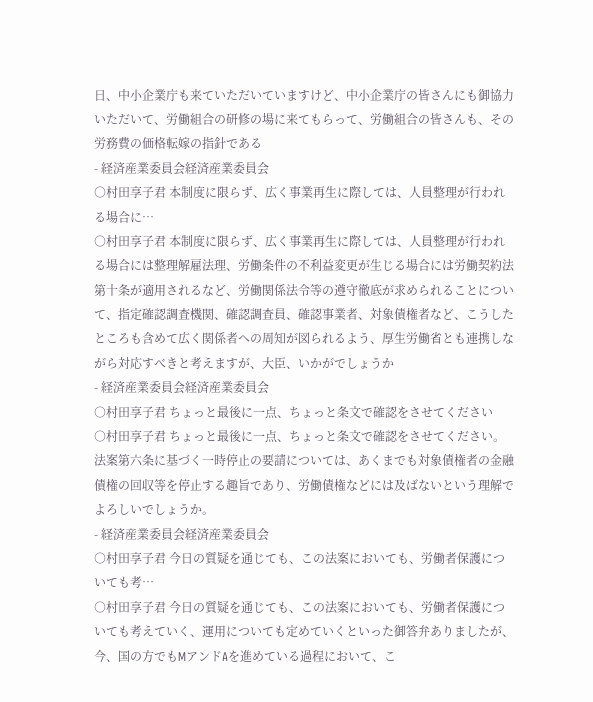日、中小企業庁も来ていただいていますけど、中小企業庁の皆さんにも御協力いただいて、労働組合の研修の場に来てもらって、労働組合の皆さんも、その労務費の価格転嫁の指針である
- 経済産業委員会経済産業委員会
○村田享子君 本制度に限らず、広く事業再生に際しては、人員整理が行われる場合に…
○村田享子君 本制度に限らず、広く事業再生に際しては、人員整理が行われる場合には整理解雇法理、労働条件の不利益変更が生じる場合には労働契約法第十条が適用されるなど、労働関係法令等の遵守徹底が求められることについて、指定確認調査機関、確認調査員、確認事業者、対象債権者など、こうしたところも含めて広く関係者への周知が図られるよう、厚生労働省とも連携しながら対応すべきと考えますが、大臣、いかがでしょうか
- 経済産業委員会経済産業委員会
○村田享子君 ちょっと最後に一点、ちょっと条文で確認をさせてください
○村田享子君 ちょっと最後に一点、ちょっと条文で確認をさせてください。 法案第六条に基づく一時停止の要請については、あくまでも対象債権者の金融債権の回収等を停止する趣旨であり、労働債権などには及ばないという理解でよろしいでしょうか。
- 経済産業委員会経済産業委員会
○村田享子君 今日の質疑を通じても、この法案においても、労働者保護についても考…
○村田享子君 今日の質疑を通じても、この法案においても、労働者保護についても考えていく、運用についても定めていくといった御答弁ありましたが、今、国の方でもMアンドAを進めている過程において、こ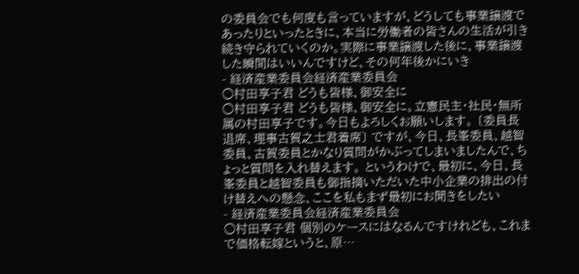の委員会でも何度も言っていますが、どうしても事業譲渡であったりといったときに、本当に労働者の皆さんの生活が引き続き守られていくのか。実際に事業譲渡した後に、事業譲渡した瞬間はいいんですけど、その何年後かにいき
- 経済産業委員会経済産業委員会
○村田享子君 どうも皆様、御安全に
○村田享子君 どうも皆様、御安全に。立憲民主・社民・無所属の村田享子です。今日もよろしくお願いします。 〔委員長退席、理事古賀之士君着席〕 ですが、今日、長峯委員、越智委員、古賀委員とかなり質問がかぶってしまいましたんで、ちょっと質問を入れ替えます。 というわけで、最初に、今日、長峯委員と越智委員も御指摘いただいた中小企業の排出の付け替えへの懸念、ここを私もまず最初にお聞きをしたい
- 経済産業委員会経済産業委員会
○村田享子君 個別のケースにはなるんですけれども、これまで価格転嫁というと、原…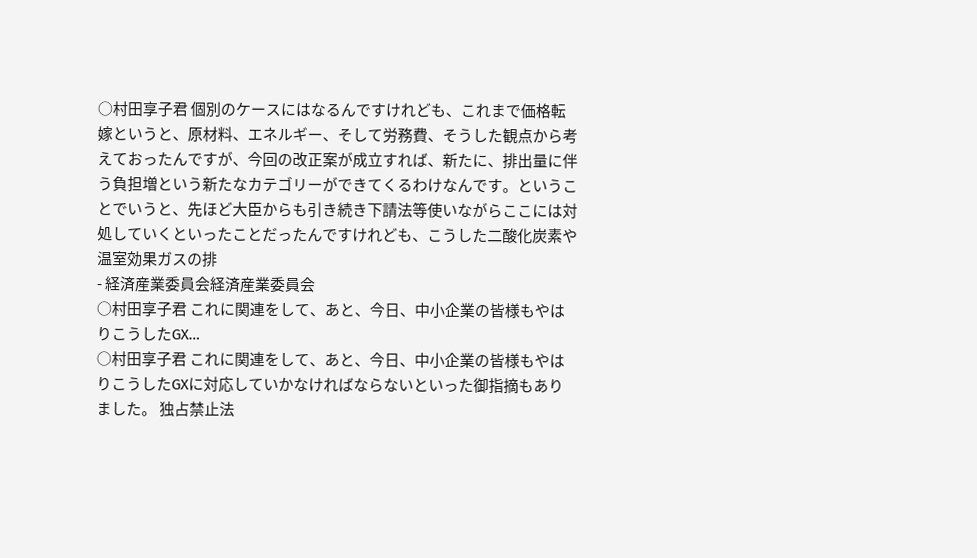○村田享子君 個別のケースにはなるんですけれども、これまで価格転嫁というと、原材料、エネルギー、そして労務費、そうした観点から考えておったんですが、今回の改正案が成立すれば、新たに、排出量に伴う負担増という新たなカテゴリーができてくるわけなんです。ということでいうと、先ほど大臣からも引き続き下請法等使いながらここには対処していくといったことだったんですけれども、こうした二酸化炭素や温室効果ガスの排
- 経済産業委員会経済産業委員会
○村田享子君 これに関連をして、あと、今日、中小企業の皆様もやはりこうしたGX…
○村田享子君 これに関連をして、あと、今日、中小企業の皆様もやはりこうしたGXに対応していかなければならないといった御指摘もありました。 独占禁止法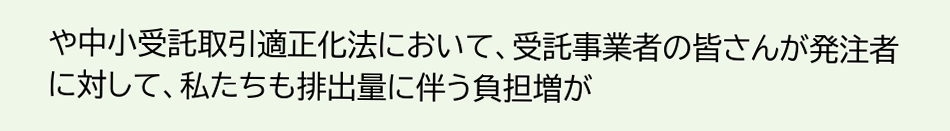や中小受託取引適正化法において、受託事業者の皆さんが発注者に対して、私たちも排出量に伴う負担増が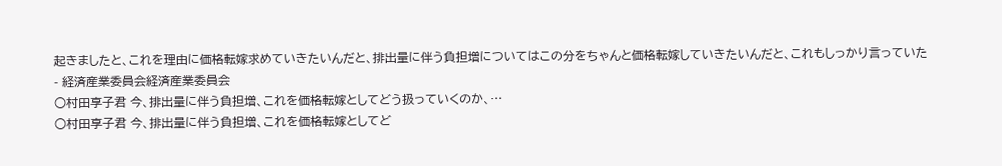起きましたと、これを理由に価格転嫁求めていきたいんだと、排出量に伴う負担増についてはこの分をちゃんと価格転嫁していきたいんだと、これもしっかり言っていた
- 経済産業委員会経済産業委員会
○村田享子君 今、排出量に伴う負担増、これを価格転嫁としてどう扱っていくのか、…
○村田享子君 今、排出量に伴う負担増、これを価格転嫁としてど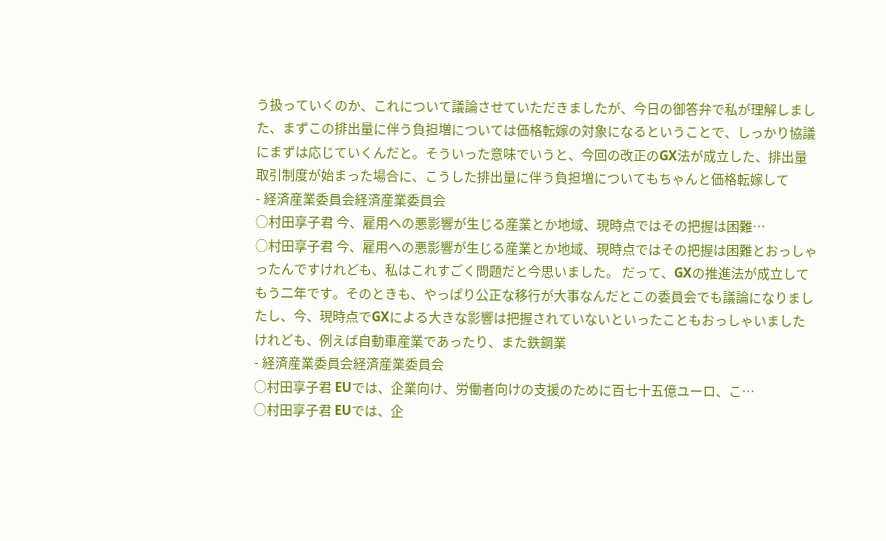う扱っていくのか、これについて議論させていただきましたが、今日の御答弁で私が理解しました、まずこの排出量に伴う負担増については価格転嫁の対象になるということで、しっかり協議にまずは応じていくんだと。そういった意味でいうと、今回の改正のGX法が成立した、排出量取引制度が始まった場合に、こうした排出量に伴う負担増についてもちゃんと価格転嫁して
- 経済産業委員会経済産業委員会
○村田享子君 今、雇用への悪影響が生じる産業とか地域、現時点ではその把握は困難…
○村田享子君 今、雇用への悪影響が生じる産業とか地域、現時点ではその把握は困難とおっしゃったんですけれども、私はこれすごく問題だと今思いました。 だって、GXの推進法が成立してもう二年です。そのときも、やっぱり公正な移行が大事なんだとこの委員会でも議論になりましたし、今、現時点でGXによる大きな影響は把握されていないといったこともおっしゃいましたけれども、例えば自動車産業であったり、また鉄鋼業
- 経済産業委員会経済産業委員会
○村田享子君 EUでは、企業向け、労働者向けの支援のために百七十五億ユーロ、こ…
○村田享子君 EUでは、企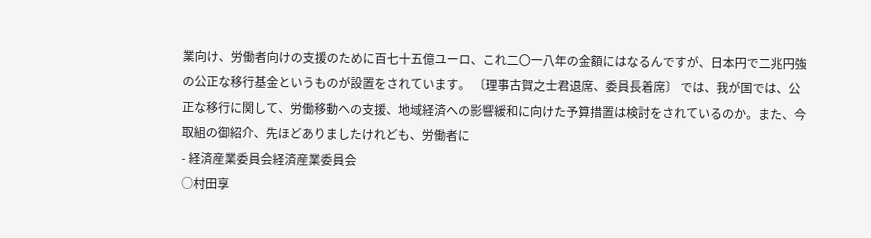業向け、労働者向けの支援のために百七十五億ユーロ、これ二〇一八年の金額にはなるんですが、日本円で二兆円強の公正な移行基金というものが設置をされています。 〔理事古賀之士君退席、委員長着席〕 では、我が国では、公正な移行に関して、労働移動への支援、地域経済への影響緩和に向けた予算措置は検討をされているのか。また、今取組の御紹介、先ほどありましたけれども、労働者に
- 経済産業委員会経済産業委員会
○村田享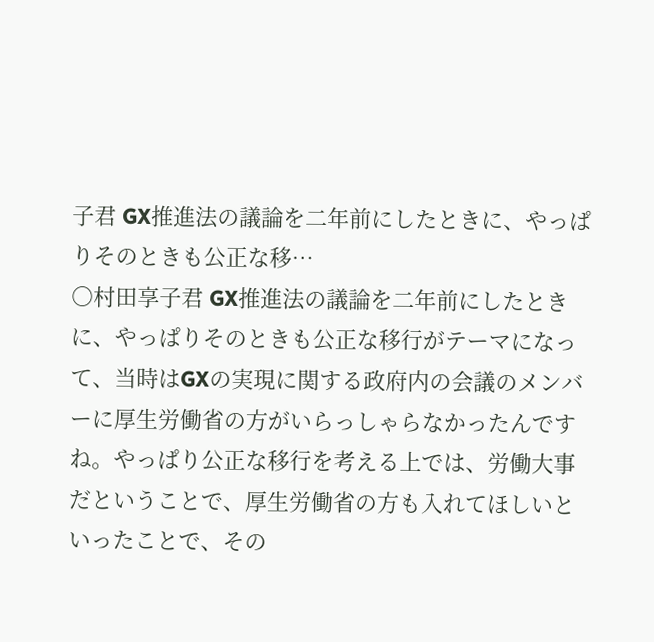子君 GX推進法の議論を二年前にしたときに、やっぱりそのときも公正な移…
○村田享子君 GX推進法の議論を二年前にしたときに、やっぱりそのときも公正な移行がテーマになって、当時はGXの実現に関する政府内の会議のメンバーに厚生労働省の方がいらっしゃらなかったんですね。やっぱり公正な移行を考える上では、労働大事だということで、厚生労働省の方も入れてほしいといったことで、その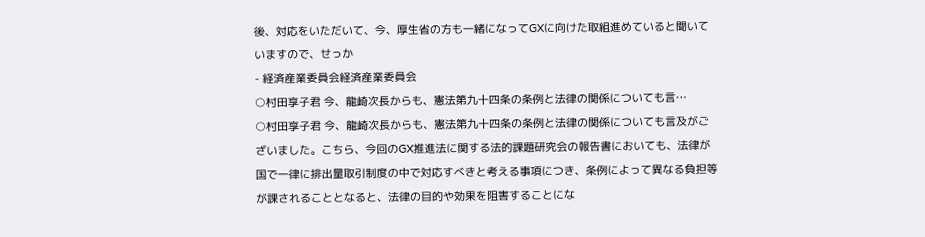後、対応をいただいて、今、厚生省の方も一緒になってGXに向けた取組進めていると聞いていますので、せっか
- 経済産業委員会経済産業委員会
○村田享子君 今、龍崎次長からも、憲法第九十四条の条例と法律の関係についても言…
○村田享子君 今、龍崎次長からも、憲法第九十四条の条例と法律の関係についても言及がございました。こちら、今回のGX推進法に関する法的課題研究会の報告書においても、法律が国で一律に排出量取引制度の中で対応すべきと考える事項につき、条例によって異なる負担等が課されることとなると、法律の目的や効果を阻害することにな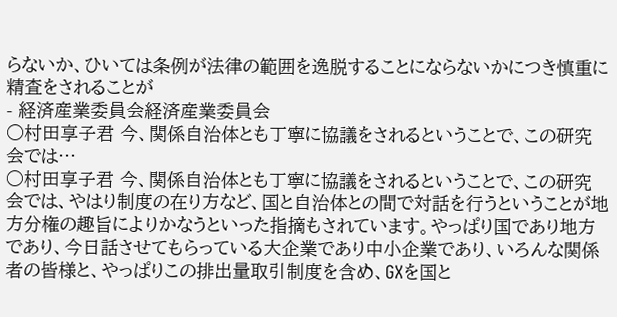らないか、ひいては条例が法律の範囲を逸脱することにならないかにつき慎重に精査をされることが
- 経済産業委員会経済産業委員会
○村田享子君 今、関係自治体とも丁寧に協議をされるということで、この研究会では…
○村田享子君 今、関係自治体とも丁寧に協議をされるということで、この研究会では、やはり制度の在り方など、国と自治体との間で対話を行うということが地方分権の趣旨によりかなうといった指摘もされています。やっぱり国であり地方であり、今日話させてもらっている大企業であり中小企業であり、いろんな関係者の皆様と、やっぱりこの排出量取引制度を含め、GXを国と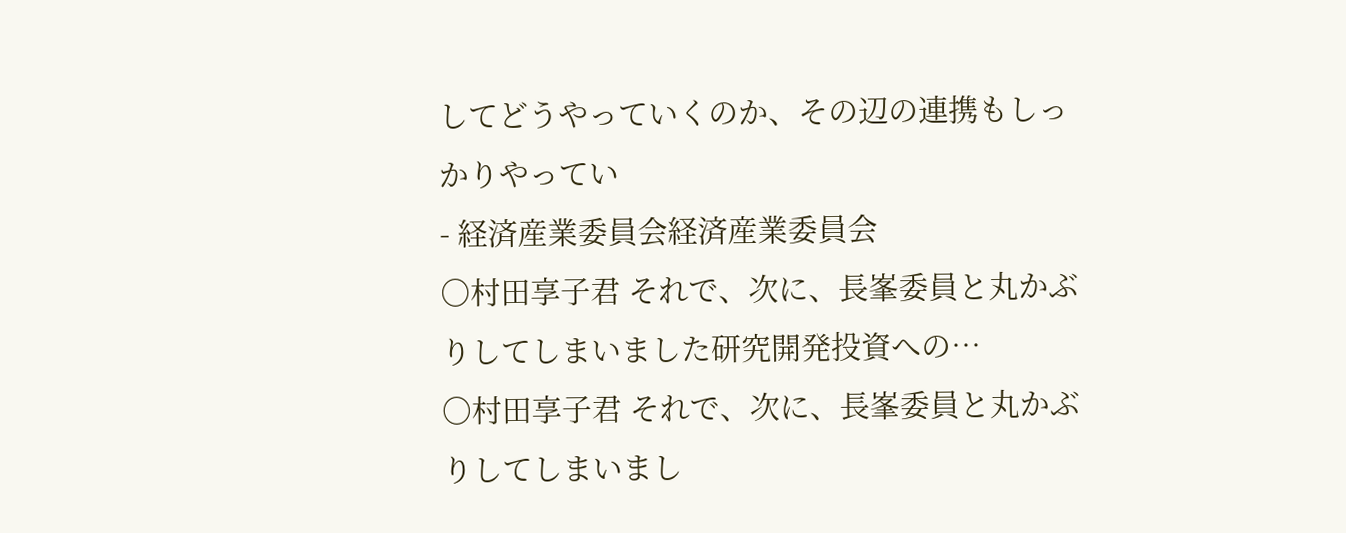してどうやっていくのか、その辺の連携もしっかりやってい
- 経済産業委員会経済産業委員会
○村田享子君 それで、次に、長峯委員と丸かぶりしてしまいました研究開発投資への…
○村田享子君 それで、次に、長峯委員と丸かぶりしてしまいまし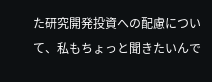た研究開発投資への配慮について、私もちょっと聞きたいんで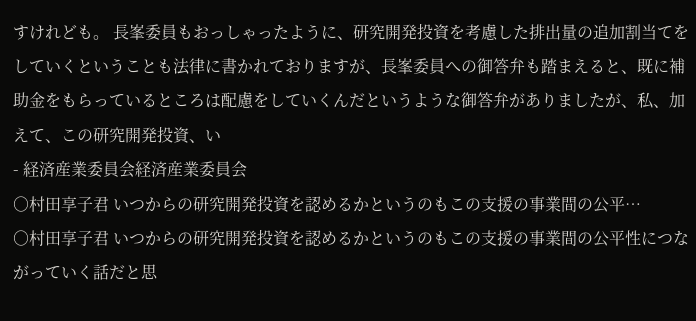すけれども。 長峯委員もおっしゃったように、研究開発投資を考慮した排出量の追加割当てをしていくということも法律に書かれておりますが、長峯委員への御答弁も踏まえると、既に補助金をもらっているところは配慮をしていくんだというような御答弁がありましたが、私、加えて、この研究開発投資、い
- 経済産業委員会経済産業委員会
○村田享子君 いつからの研究開発投資を認めるかというのもこの支援の事業間の公平…
○村田享子君 いつからの研究開発投資を認めるかというのもこの支援の事業間の公平性につながっていく話だと思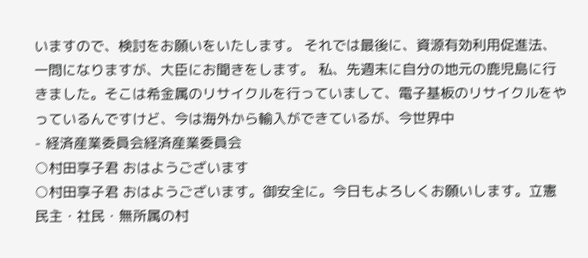いますので、検討をお願いをいたします。 それでは最後に、資源有効利用促進法、一問になりますが、大臣にお聞きをします。 私、先週末に自分の地元の鹿児島に行きました。そこは希金属のリサイクルを行っていまして、電子基板のリサイクルをやっているんですけど、今は海外から輸入ができているが、今世界中
- 経済産業委員会経済産業委員会
○村田享子君 おはようございます
○村田享子君 おはようございます。御安全に。今日もよろしくお願いします。立憲民主・社民・無所属の村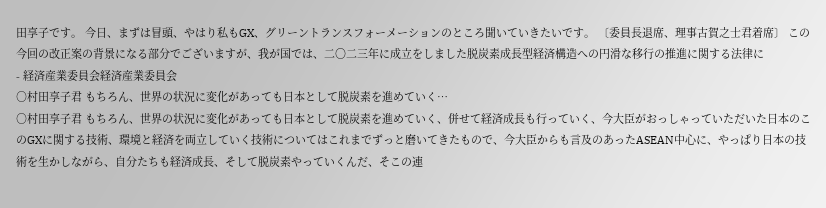田享子です。 今日、まずは冒頭、やはり私もGX、グリーントランスフォーメーションのところ聞いていきたいです。 〔委員長退席、理事古賀之士君着席〕 この今回の改正案の背景になる部分でございますが、我が国では、二〇二三年に成立をしました脱炭素成長型経済構造への円滑な移行の推進に関する法律に
- 経済産業委員会経済産業委員会
○村田享子君 もちろん、世界の状況に変化があっても日本として脱炭素を進めていく…
○村田享子君 もちろん、世界の状況に変化があっても日本として脱炭素を進めていく、併せて経済成長も行っていく、今大臣がおっしゃっていただいた日本のこのGXに関する技術、環境と経済を両立していく技術についてはこれまでずっと磨いてきたもので、今大臣からも言及のあったASEAN中心に、やっぱり日本の技術を生かしながら、自分たちも経済成長、そして脱炭素やっていくんだ、そこの連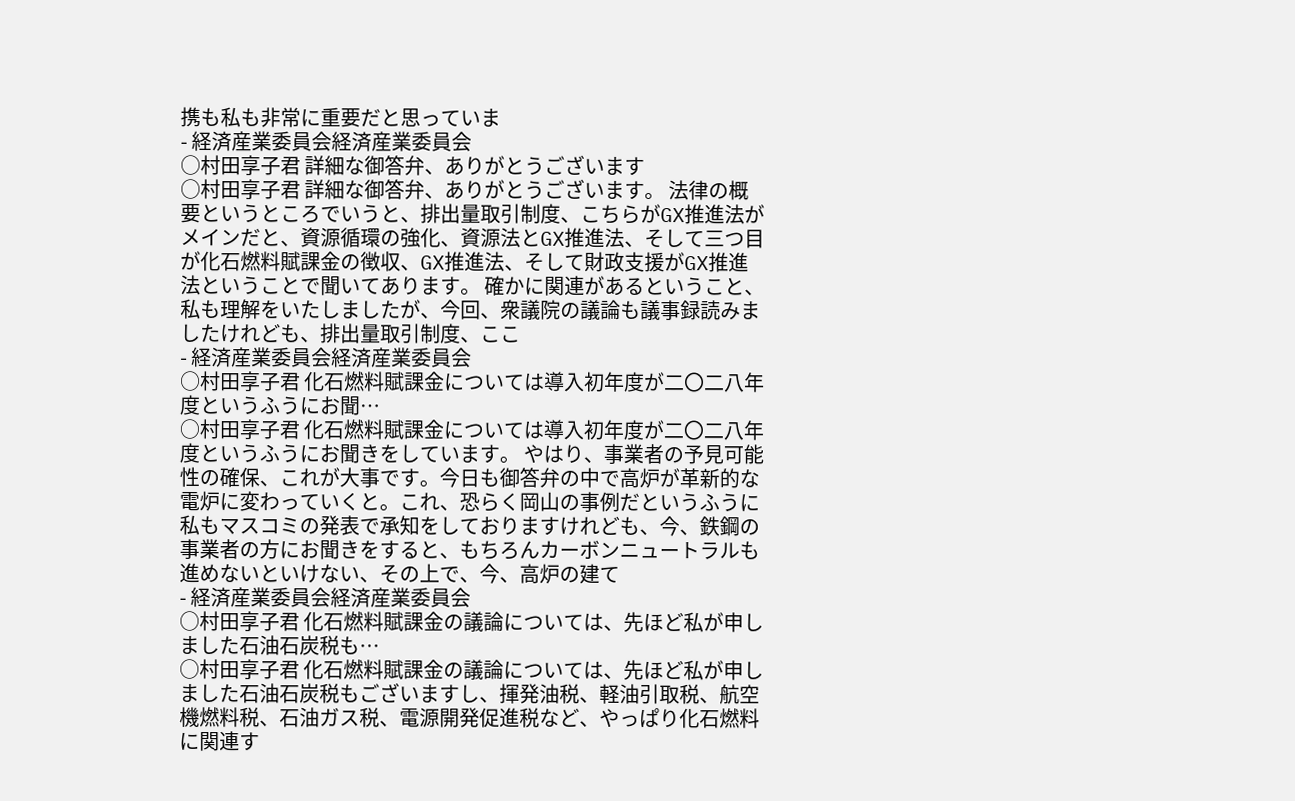携も私も非常に重要だと思っていま
- 経済産業委員会経済産業委員会
○村田享子君 詳細な御答弁、ありがとうございます
○村田享子君 詳細な御答弁、ありがとうございます。 法律の概要というところでいうと、排出量取引制度、こちらがGX推進法がメインだと、資源循環の強化、資源法とGX推進法、そして三つ目が化石燃料賦課金の徴収、GX推進法、そして財政支援がGX推進法ということで聞いてあります。 確かに関連があるということ、私も理解をいたしましたが、今回、衆議院の議論も議事録読みましたけれども、排出量取引制度、ここ
- 経済産業委員会経済産業委員会
○村田享子君 化石燃料賦課金については導入初年度が二〇二八年度というふうにお聞…
○村田享子君 化石燃料賦課金については導入初年度が二〇二八年度というふうにお聞きをしています。 やはり、事業者の予見可能性の確保、これが大事です。今日も御答弁の中で高炉が革新的な電炉に変わっていくと。これ、恐らく岡山の事例だというふうに私もマスコミの発表で承知をしておりますけれども、今、鉄鋼の事業者の方にお聞きをすると、もちろんカーボンニュートラルも進めないといけない、その上で、今、高炉の建て
- 経済産業委員会経済産業委員会
○村田享子君 化石燃料賦課金の議論については、先ほど私が申しました石油石炭税も…
○村田享子君 化石燃料賦課金の議論については、先ほど私が申しました石油石炭税もございますし、揮発油税、軽油引取税、航空機燃料税、石油ガス税、電源開発促進税など、やっぱり化石燃料に関連す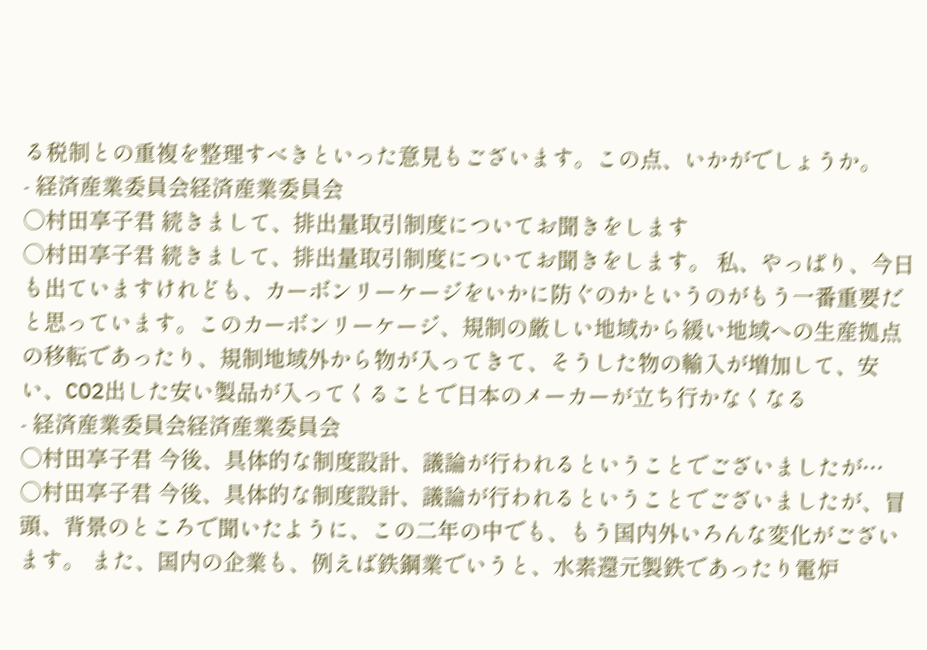る税制との重複を整理すべきといった意見もございます。この点、いかがでしょうか。
- 経済産業委員会経済産業委員会
○村田享子君 続きまして、排出量取引制度についてお聞きをします
○村田享子君 続きまして、排出量取引制度についてお聞きをします。 私、やっぱり、今日も出ていますけれども、カーボンリーケージをいかに防ぐのかというのがもう一番重要だと思っています。このカーボンリーケージ、規制の厳しい地域から緩い地域への生産拠点の移転であったり、規制地域外から物が入ってきて、そうした物の輸入が増加して、安い、CO2出した安い製品が入ってくることで日本のメーカーが立ち行かなくなる
- 経済産業委員会経済産業委員会
○村田享子君 今後、具体的な制度設計、議論が行われるということでございましたが…
○村田享子君 今後、具体的な制度設計、議論が行われるということでございましたが、冒頭、背景のところで聞いたように、この二年の中でも、もう国内外いろんな変化がございます。 また、国内の企業も、例えば鉄鋼業でいうと、水素還元製鉄であったり電炉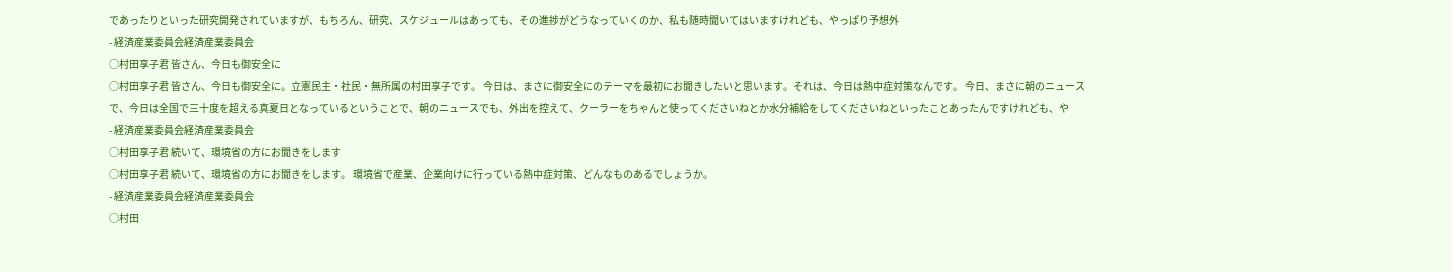であったりといった研究開発されていますが、もちろん、研究、スケジュールはあっても、その進捗がどうなっていくのか、私も随時聞いてはいますけれども、やっぱり予想外
- 経済産業委員会経済産業委員会
○村田享子君 皆さん、今日も御安全に
○村田享子君 皆さん、今日も御安全に。立憲民主・社民・無所属の村田享子です。 今日は、まさに御安全にのテーマを最初にお聞きしたいと思います。それは、今日は熱中症対策なんです。 今日、まさに朝のニュースで、今日は全国で三十度を超える真夏日となっているということで、朝のニュースでも、外出を控えて、クーラーをちゃんと使ってくださいねとか水分補給をしてくださいねといったことあったんですけれども、や
- 経済産業委員会経済産業委員会
○村田享子君 続いて、環境省の方にお聞きをします
○村田享子君 続いて、環境省の方にお聞きをします。 環境省で産業、企業向けに行っている熱中症対策、どんなものあるでしょうか。
- 経済産業委員会経済産業委員会
○村田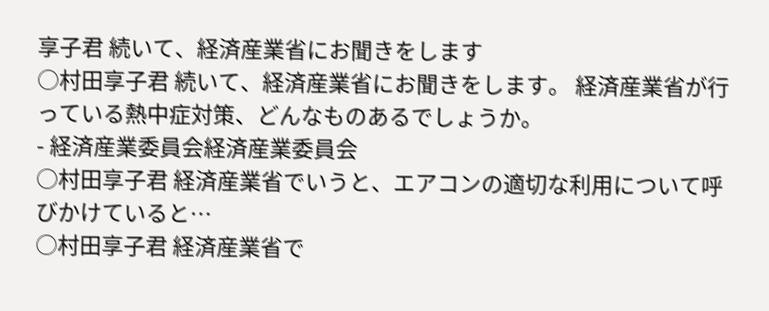享子君 続いて、経済産業省にお聞きをします
○村田享子君 続いて、経済産業省にお聞きをします。 経済産業省が行っている熱中症対策、どんなものあるでしょうか。
- 経済産業委員会経済産業委員会
○村田享子君 経済産業省でいうと、エアコンの適切な利用について呼びかけていると…
○村田享子君 経済産業省で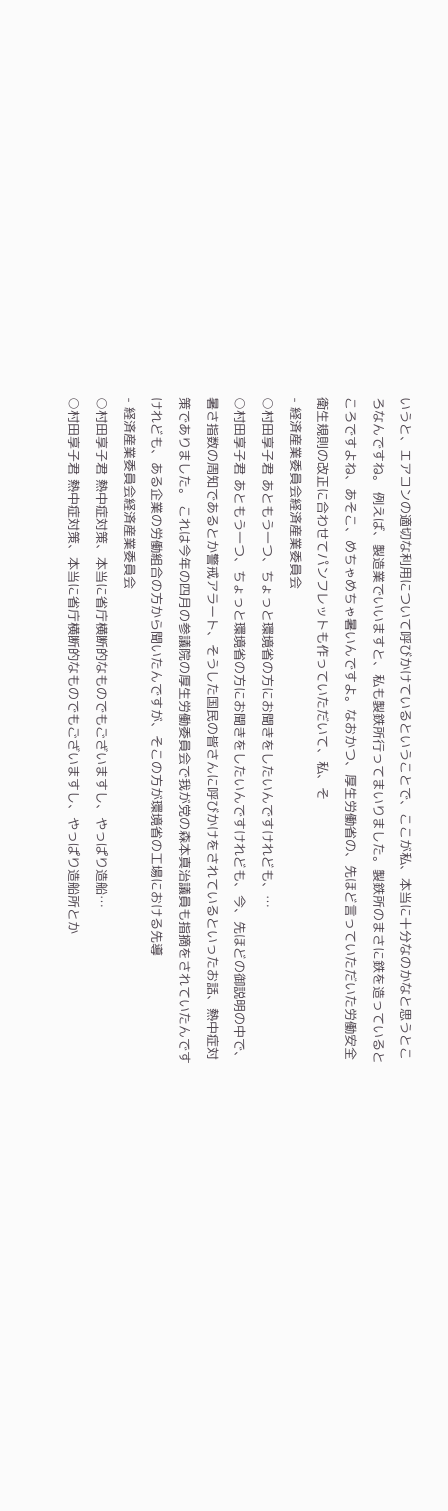いうと、エアコンの適切な利用について呼びかけているということで、ここが私、本当に十分なのかなと思うところなんですね。 例えば、製造業でいいますと、私も製鉄所行ってまいりました。製鉄所のまさに鉄を造っているところですよね、あそこ、めちゃめちゃ暑いんですよ。なおかつ、厚生労働省の、先ほど言っていただいた労働安全衛生規則の改正に合わせてパンフレットも作っていただいて、私、そ
- 経済産業委員会経済産業委員会
○村田享子君 あともう一つ、ちょっと環境省の方にお聞きをしたいんですけれども、…
○村田享子君 あともう一つ、ちょっと環境省の方にお聞きをしたいんですけれども、今、先ほどの御説明の中で、暑さ指数の周知であるとか警戒アラート、そうした国民の皆さんに呼びかけをされているといったお話、熱中症対策でありました。 これは今年の四月の参議院の厚生労働委員会で我が党の森本真治議員も指摘をされていたんですけれども、ある企業の労働組合の方から聞いたんですが、そこの方が環境省の工場における先導
- 経済産業委員会経済産業委員会
○村田享子君 熱中症対策、本当に省庁横断的なものでもございますし、やっぱり造船…
○村田享子君 熱中症対策、本当に省庁横断的なものでもございますし、やっぱり造船所とか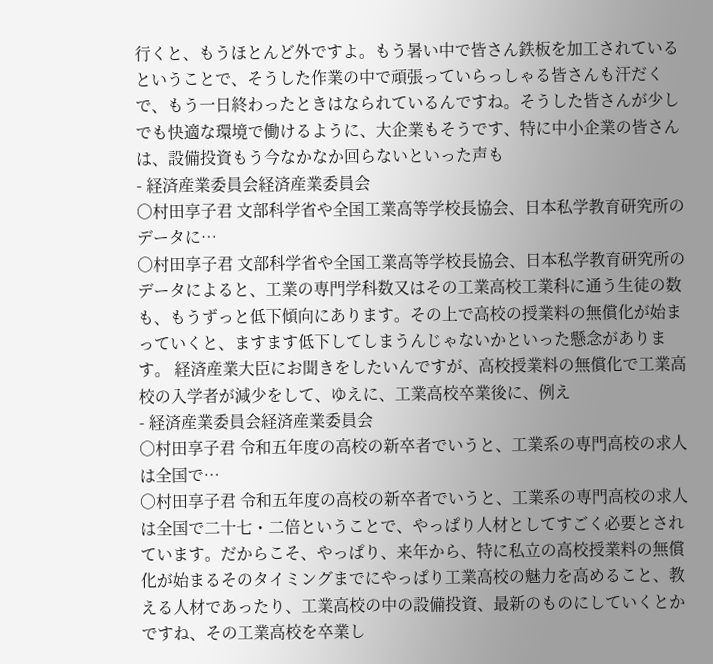行くと、もうほとんど外ですよ。もう暑い中で皆さん鉄板を加工されているということで、そうした作業の中で頑張っていらっしゃる皆さんも汗だくで、もう一日終わったときはなられているんですね。そうした皆さんが少しでも快適な環境で働けるように、大企業もそうです、特に中小企業の皆さんは、設備投資もう今なかなか回らないといった声も
- 経済産業委員会経済産業委員会
○村田享子君 文部科学省や全国工業高等学校長協会、日本私学教育研究所のデータに…
○村田享子君 文部科学省や全国工業高等学校長協会、日本私学教育研究所のデータによると、工業の専門学科数又はその工業高校工業科に通う生徒の数も、もうずっと低下傾向にあります。その上で高校の授業料の無償化が始まっていくと、ますます低下してしまうんじゃないかといった懸念があります。 経済産業大臣にお聞きをしたいんですが、高校授業料の無償化で工業高校の入学者が減少をして、ゆえに、工業高校卒業後に、例え
- 経済産業委員会経済産業委員会
○村田享子君 令和五年度の高校の新卒者でいうと、工業系の専門高校の求人は全国で…
○村田享子君 令和五年度の高校の新卒者でいうと、工業系の専門高校の求人は全国で二十七・二倍ということで、やっぱり人材としてすごく必要とされています。だからこそ、やっぱり、来年から、特に私立の高校授業料の無償化が始まるそのタイミングまでにやっぱり工業高校の魅力を高めること、教える人材であったり、工業高校の中の設備投資、最新のものにしていくとかですね、その工業高校を卒業し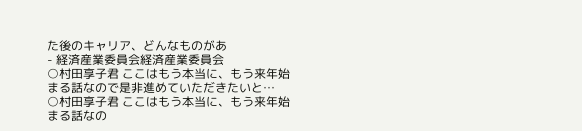た後のキャリア、どんなものがあ
- 経済産業委員会経済産業委員会
○村田享子君 ここはもう本当に、もう来年始まる話なので是非進めていただきたいと…
○村田享子君 ここはもう本当に、もう来年始まる話なの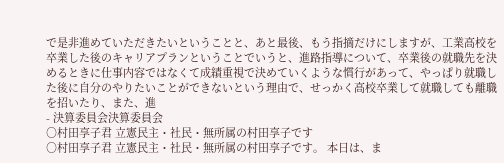で是非進めていただきたいということと、あと最後、もう指摘だけにしますが、工業高校を卒業した後のキャリアプランということでいうと、進路指導について、卒業後の就職先を決めるときに仕事内容ではなくて成績重視で決めていくような慣行があって、やっぱり就職した後に自分のやりたいことができないという理由で、せっかく高校卒業して就職しても離職を招いたり、また、進
- 決算委員会決算委員会
○村田享子君 立憲民主・社民・無所属の村田享子です
○村田享子君 立憲民主・社民・無所属の村田享子です。 本日は、ま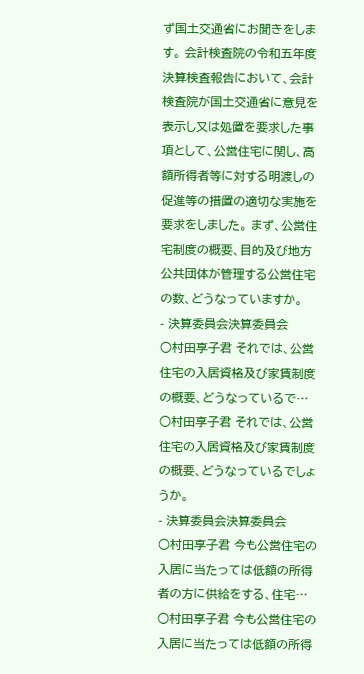ず国土交通省にお聞きをします。 会計検査院の令和五年度決算検査報告において、会計検査院が国土交通省に意見を表示し又は処置を要求した事項として、公営住宅に関し、高額所得者等に対する明渡しの促進等の措置の適切な実施を要求をしました。 まず、公営住宅制度の概要、目的及び地方公共団体が管理する公営住宅の数、どうなっていますか。
- 決算委員会決算委員会
○村田享子君 それでは、公営住宅の入居資格及び家賃制度の概要、どうなっているで…
○村田享子君 それでは、公営住宅の入居資格及び家賃制度の概要、どうなっているでしょうか。
- 決算委員会決算委員会
○村田享子君 今も公営住宅の入居に当たっては低額の所得者の方に供給をする、住宅…
○村田享子君 今も公営住宅の入居に当たっては低額の所得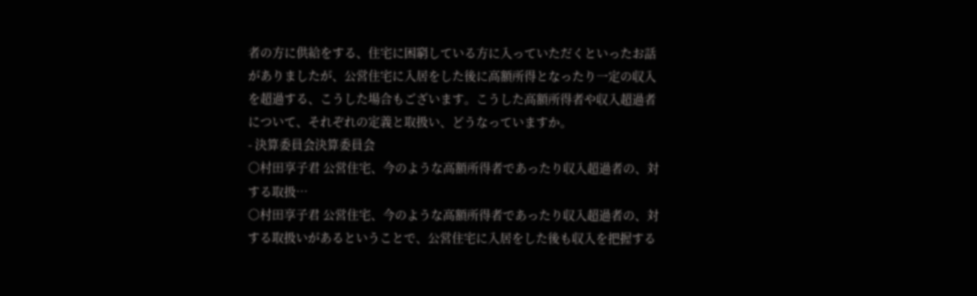者の方に供給をする、住宅に困窮している方に入っていただくといったお話がありましたが、公営住宅に入居をした後に高額所得となったり一定の収入を超過する、こうした場合もございます。こうした高額所得者や収入超過者について、それぞれの定義と取扱い、どうなっていますか。
- 決算委員会決算委員会
○村田享子君 公営住宅、今のような高額所得者であったり収入超過者の、対する取扱…
○村田享子君 公営住宅、今のような高額所得者であったり収入超過者の、対する取扱いがあるということで、公営住宅に入居をした後も収入を把握する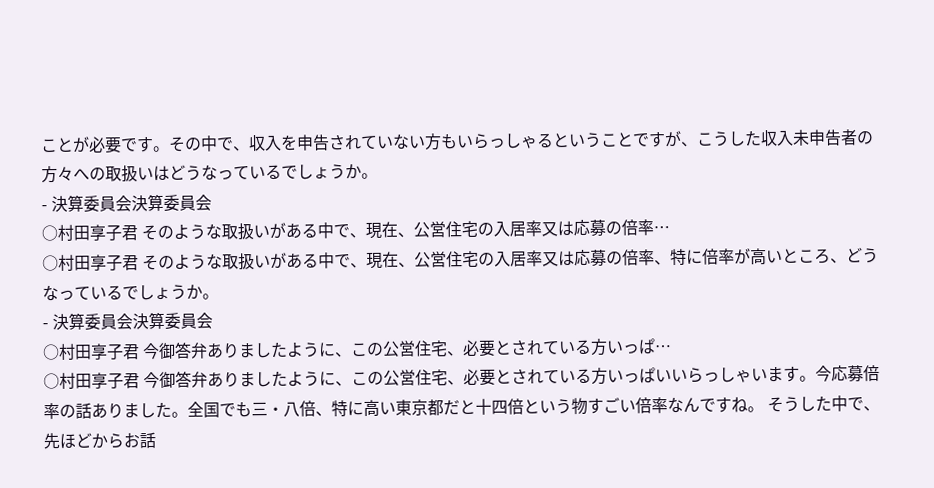ことが必要です。その中で、収入を申告されていない方もいらっしゃるということですが、こうした収入未申告者の方々への取扱いはどうなっているでしょうか。
- 決算委員会決算委員会
○村田享子君 そのような取扱いがある中で、現在、公営住宅の入居率又は応募の倍率…
○村田享子君 そのような取扱いがある中で、現在、公営住宅の入居率又は応募の倍率、特に倍率が高いところ、どうなっているでしょうか。
- 決算委員会決算委員会
○村田享子君 今御答弁ありましたように、この公営住宅、必要とされている方いっぱ…
○村田享子君 今御答弁ありましたように、この公営住宅、必要とされている方いっぱいいらっしゃいます。今応募倍率の話ありました。全国でも三・八倍、特に高い東京都だと十四倍という物すごい倍率なんですね。 そうした中で、先ほどからお話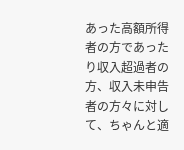あった高額所得者の方であったり収入超過者の方、収入未申告者の方々に対して、ちゃんと適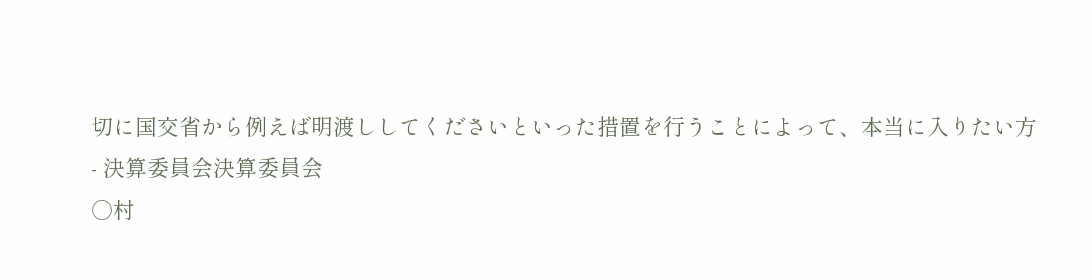切に国交省から例えば明渡ししてくださいといった措置を行うことによって、本当に入りたい方
- 決算委員会決算委員会
○村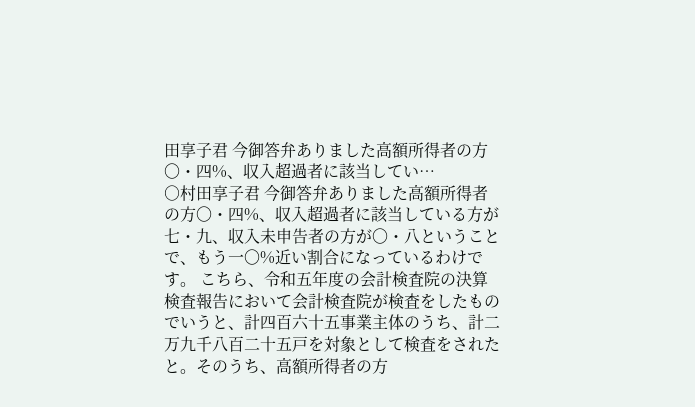田享子君 今御答弁ありました高額所得者の方〇・四%、収入超過者に該当してい…
○村田享子君 今御答弁ありました高額所得者の方〇・四%、収入超過者に該当している方が七・九、収入未申告者の方が〇・八ということで、もう一〇%近い割合になっているわけです。 こちら、令和五年度の会計検査院の決算検査報告において会計検査院が検査をしたものでいうと、計四百六十五事業主体のうち、計二万九千八百二十五戸を対象として検査をされたと。そのうち、高額所得者の方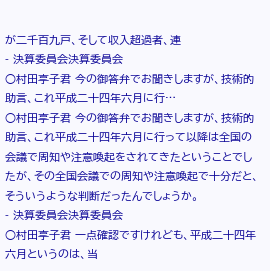が二千百九戸、そして収入超過者、連
- 決算委員会決算委員会
○村田享子君 今の御答弁でお聞きしますが、技術的助言、これ平成二十四年六月に行…
○村田享子君 今の御答弁でお聞きしますが、技術的助言、これ平成二十四年六月に行って以降は全国の会議で周知や注意喚起をされてきたということでしたが、その全国会議での周知や注意喚起で十分だと、そういうような判断だったんでしょうか。
- 決算委員会決算委員会
○村田享子君 一点確認ですけれども、平成二十四年六月というのは、当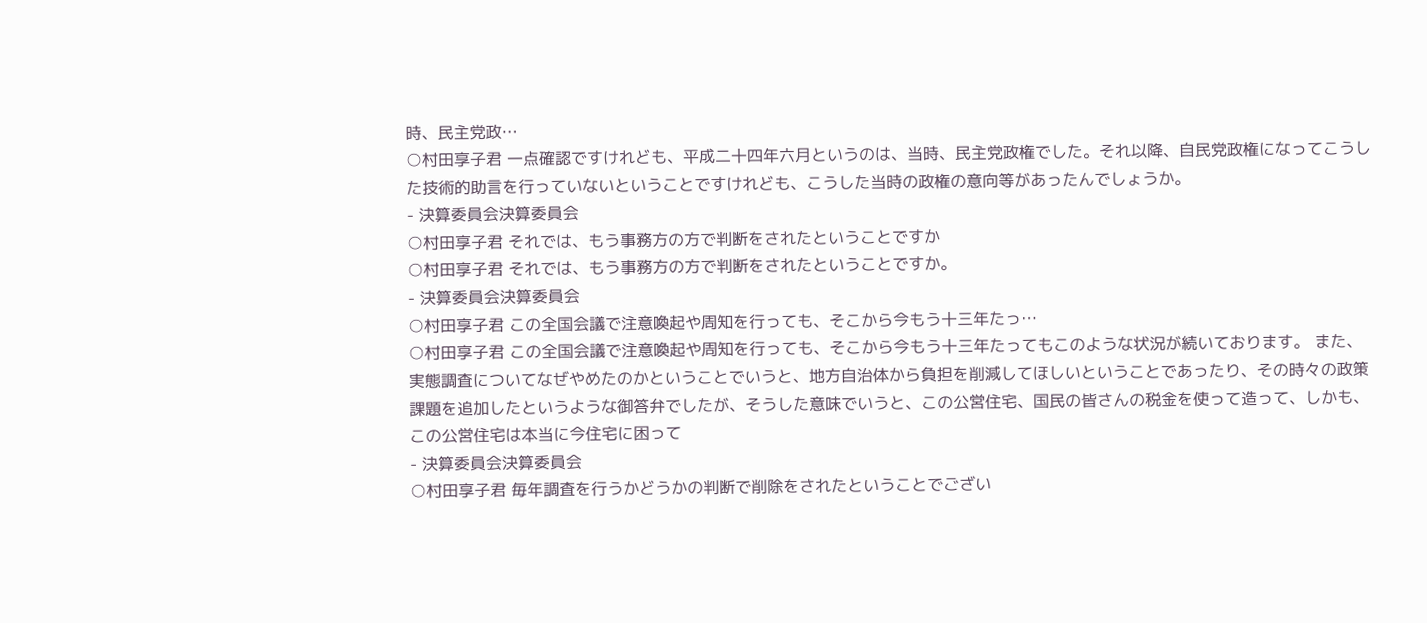時、民主党政…
○村田享子君 一点確認ですけれども、平成二十四年六月というのは、当時、民主党政権でした。それ以降、自民党政権になってこうした技術的助言を行っていないということですけれども、こうした当時の政権の意向等があったんでしょうか。
- 決算委員会決算委員会
○村田享子君 それでは、もう事務方の方で判断をされたということですか
○村田享子君 それでは、もう事務方の方で判断をされたということですか。
- 決算委員会決算委員会
○村田享子君 この全国会議で注意喚起や周知を行っても、そこから今もう十三年たっ…
○村田享子君 この全国会議で注意喚起や周知を行っても、そこから今もう十三年たってもこのような状況が続いております。 また、実態調査についてなぜやめたのかということでいうと、地方自治体から負担を削減してほしいということであったり、その時々の政策課題を追加したというような御答弁でしたが、そうした意味でいうと、この公営住宅、国民の皆さんの税金を使って造って、しかも、この公営住宅は本当に今住宅に困って
- 決算委員会決算委員会
○村田享子君 毎年調査を行うかどうかの判断で削除をされたということでござい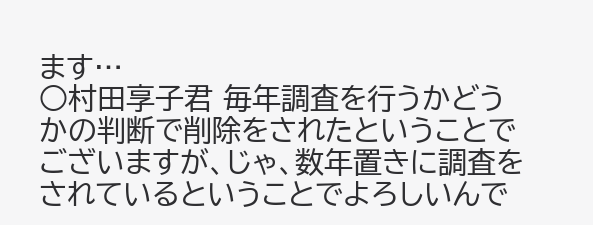ます…
○村田享子君 毎年調査を行うかどうかの判断で削除をされたということでございますが、じゃ、数年置きに調査をされているということでよろしいんで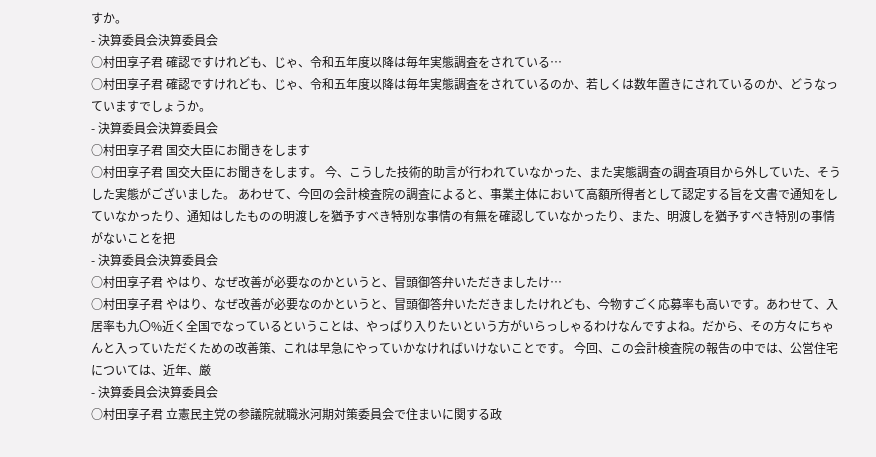すか。
- 決算委員会決算委員会
○村田享子君 確認ですけれども、じゃ、令和五年度以降は毎年実態調査をされている…
○村田享子君 確認ですけれども、じゃ、令和五年度以降は毎年実態調査をされているのか、若しくは数年置きにされているのか、どうなっていますでしょうか。
- 決算委員会決算委員会
○村田享子君 国交大臣にお聞きをします
○村田享子君 国交大臣にお聞きをします。 今、こうした技術的助言が行われていなかった、また実態調査の調査項目から外していた、そうした実態がございました。 あわせて、今回の会計検査院の調査によると、事業主体において高額所得者として認定する旨を文書で通知をしていなかったり、通知はしたものの明渡しを猶予すべき特別な事情の有無を確認していなかったり、また、明渡しを猶予すべき特別の事情がないことを把
- 決算委員会決算委員会
○村田享子君 やはり、なぜ改善が必要なのかというと、冒頭御答弁いただきましたけ…
○村田享子君 やはり、なぜ改善が必要なのかというと、冒頭御答弁いただきましたけれども、今物すごく応募率も高いです。あわせて、入居率も九〇%近く全国でなっているということは、やっぱり入りたいという方がいらっしゃるわけなんですよね。だから、その方々にちゃんと入っていただくための改善策、これは早急にやっていかなければいけないことです。 今回、この会計検査院の報告の中では、公営住宅については、近年、厳
- 決算委員会決算委員会
○村田享子君 立憲民主党の参議院就職氷河期対策委員会で住まいに関する政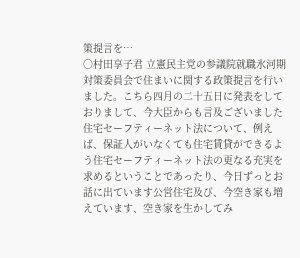策提言を…
○村田享子君 立憲民主党の参議院就職氷河期対策委員会で住まいに関する政策提言を行いました。こちら四月の二十五日に発表をしておりまして、今大臣からも言及ございました住宅セーフティーネット法について、例えば、保証人がいなくても住宅賃貸ができるよう住宅セーフティーネット法の更なる充実を求めるということであったり、今日ずっとお話に出ています公営住宅及び、今空き家も増えています、空き家を生かしてみ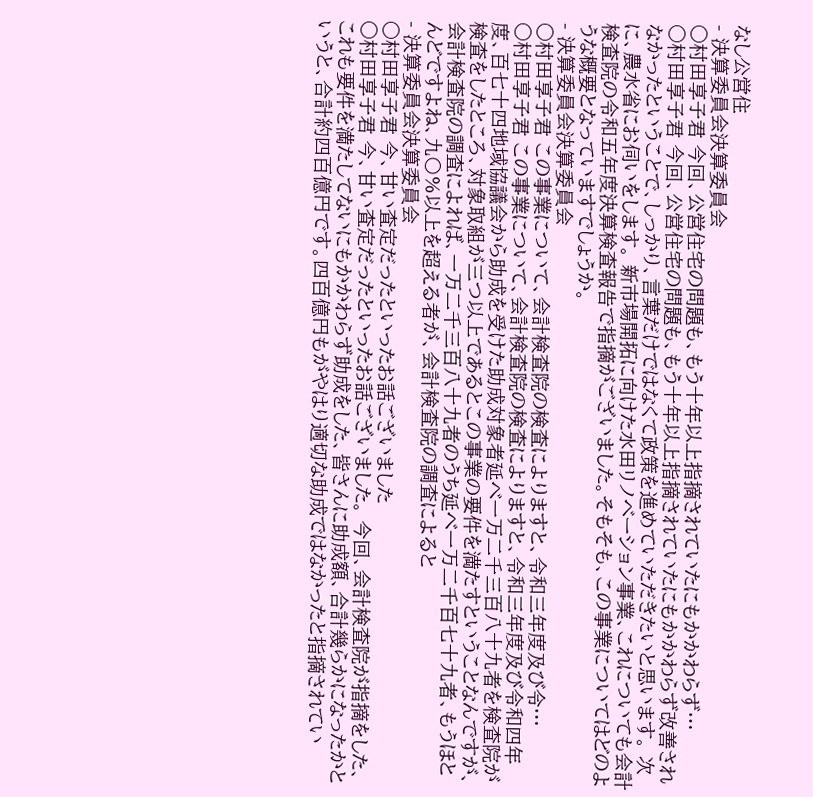なし公営住
- 決算委員会決算委員会
○村田享子君 今回、公営住宅の問題も、もう十年以上指摘されていたにもかかわらず…
○村田享子君 今回、公営住宅の問題も、もう十年以上指摘されていたにもかかわらず改善されなかったということで、しっかり、言葉だけではなくて政策を進めていただきたいと思います。 次に、農水省にお伺いをします。 新市場開拓に向けた水田リノベーション事業、これについても会計検査院の令和五年度決算検査報告で指摘がございました。そもそも、この事業についてはどのような概要となっていますでしょうか。
- 決算委員会決算委員会
○村田享子君 この事業について、会計検査院の検査によりますと、令和三年度及び令…
○村田享子君 この事業について、会計検査院の検査によりますと、令和三年度及び令和四年度、百七十四地域協議会から助成を受けた助成対象者延べ一万二千三百八十九者を検査院が検査をしたところ、対象取組が三つ以上であるとこの事業の要件を満たすということなんですが、会計検査院の調査によれば、一万二千三百八十九者のうち延べ一万二千百七十九者、もうほとんどですよね、九〇%以上を超える者が、会計検査院の調査によると
- 決算委員会決算委員会
○村田享子君 今、甘い査定だったといったお話ございました
○村田享子君 今、甘い査定だったといったお話ございました。 今回、会計検査院が指摘をした、これも要件を満たしてないにもかかわらず助成をした、皆さんに助成額、合計幾らかになったかというと、合計約四百億円です。四百億円もがやはり適切な助成ではなかったと指摘されてい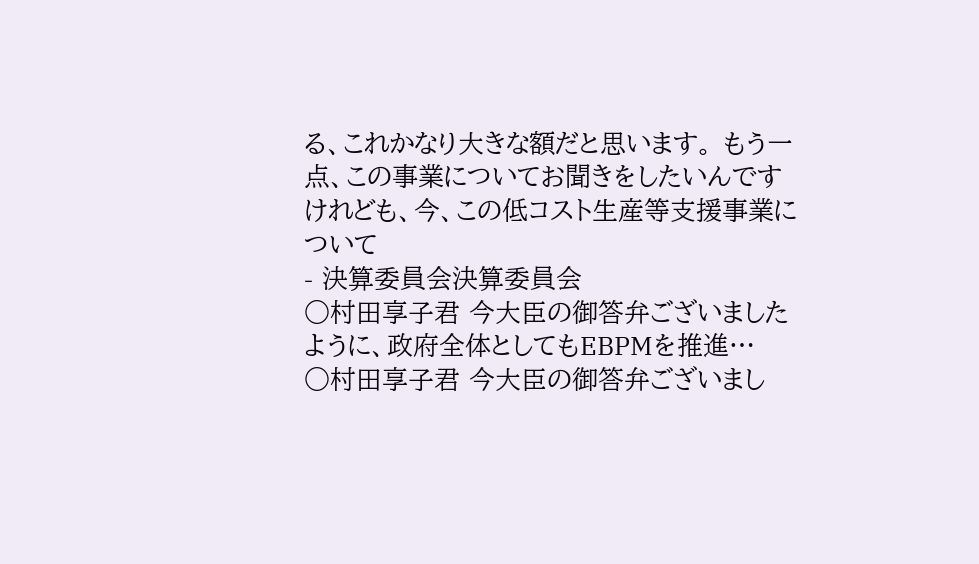る、これかなり大きな額だと思います。 もう一点、この事業についてお聞きをしたいんですけれども、今、この低コスト生産等支援事業について
- 決算委員会決算委員会
○村田享子君 今大臣の御答弁ございましたように、政府全体としてもEBPMを推進…
○村田享子君 今大臣の御答弁ございまし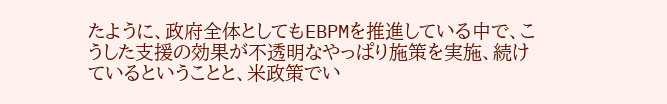たように、政府全体としてもEBPMを推進している中で、こうした支援の効果が不透明なやっぱり施策を実施、続けているということと、米政策でい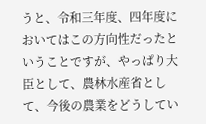うと、令和三年度、四年度においてはこの方向性だったということですが、やっぱり大臣として、農林水産省として、今後の農業をどうしてい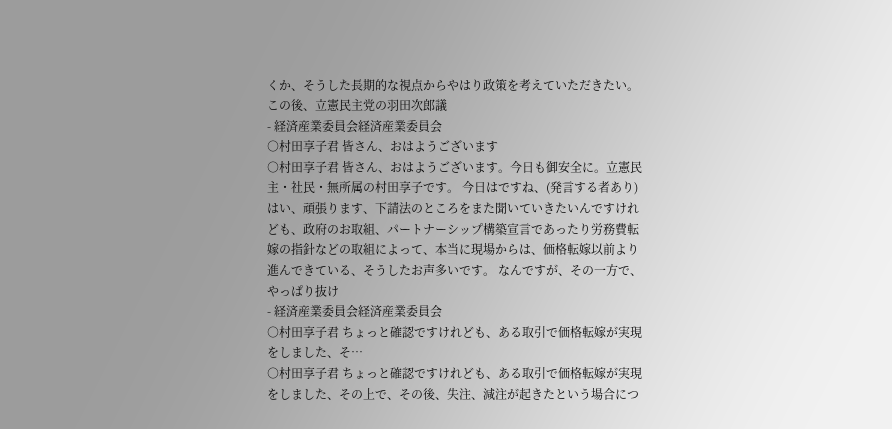くか、そうした長期的な視点からやはり政策を考えていただきたい。 この後、立憲民主党の羽田次郎議
- 経済産業委員会経済産業委員会
○村田享子君 皆さん、おはようございます
○村田享子君 皆さん、おはようございます。今日も御安全に。立憲民主・社民・無所属の村田享子です。 今日はですね、(発言する者あり)はい、頑張ります、下請法のところをまた聞いていきたいんですけれども、政府のお取組、パートナーシップ構築宣言であったり労務費転嫁の指針などの取組によって、本当に現場からは、価格転嫁以前より進んできている、そうしたお声多いです。 なんですが、その一方で、やっぱり抜け
- 経済産業委員会経済産業委員会
○村田享子君 ちょっと確認ですけれども、ある取引で価格転嫁が実現をしました、そ…
○村田享子君 ちょっと確認ですけれども、ある取引で価格転嫁が実現をしました、その上で、その後、失注、減注が起きたという場合につ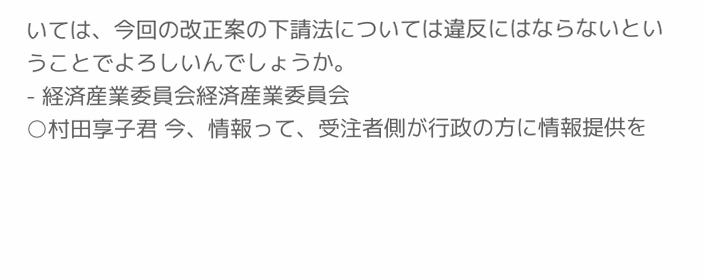いては、今回の改正案の下請法については違反にはならないということでよろしいんでしょうか。
- 経済産業委員会経済産業委員会
○村田享子君 今、情報って、受注者側が行政の方に情報提供を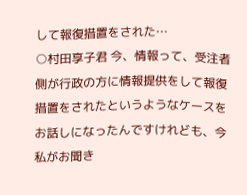して報復措置をされた…
○村田享子君 今、情報って、受注者側が行政の方に情報提供をして報復措置をされたというようなケースをお話しになったんですけれども、今私がお聞き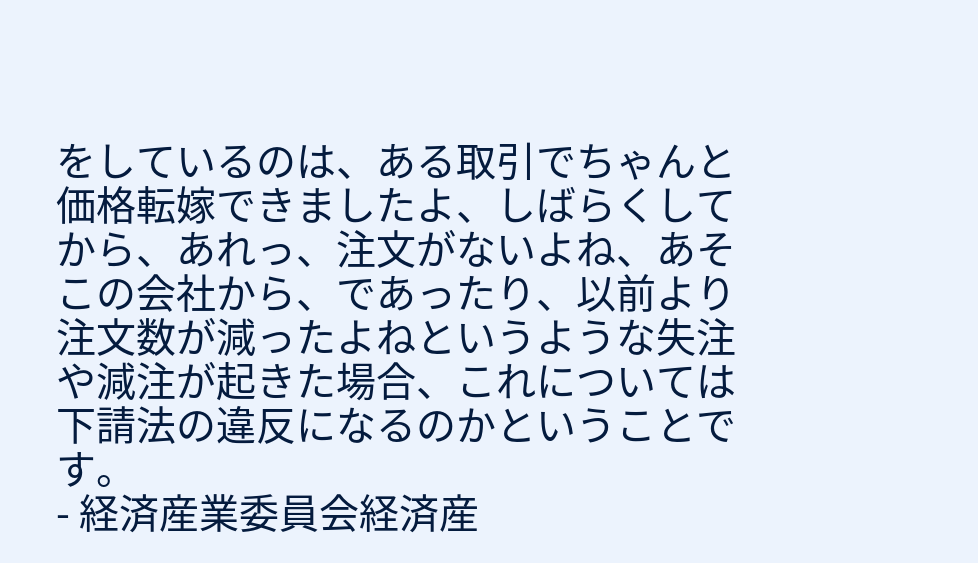をしているのは、ある取引でちゃんと価格転嫁できましたよ、しばらくしてから、あれっ、注文がないよね、あそこの会社から、であったり、以前より注文数が減ったよねというような失注や減注が起きた場合、これについては下請法の違反になるのかということです。
- 経済産業委員会経済産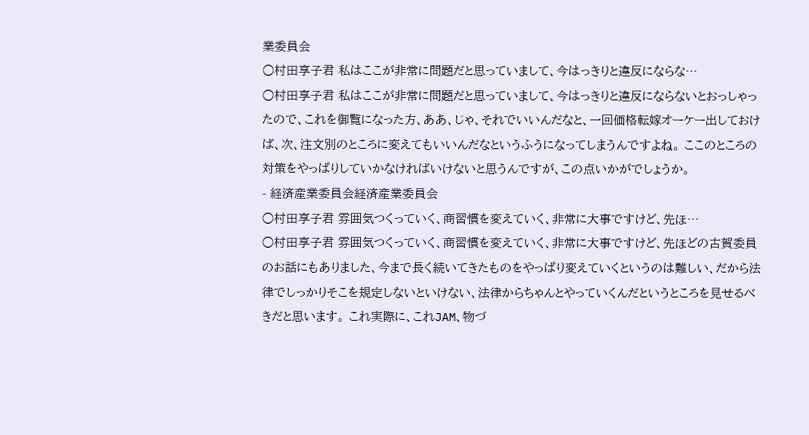業委員会
○村田享子君 私はここが非常に問題だと思っていまして、今はっきりと違反にならな…
○村田享子君 私はここが非常に問題だと思っていまして、今はっきりと違反にならないとおっしゃったので、これを御覧になった方、ああ、じゃ、それでいいんだなと、一回価格転嫁オーケー出しておけば、次、注文別のところに変えてもいいんだなというふうになってしまうんですよね。 ここのところの対策をやっぱりしていかなければいけないと思うんですが、この点いかがでしょうか。
- 経済産業委員会経済産業委員会
○村田享子君 雰囲気つくっていく、商習慣を変えていく、非常に大事ですけど、先ほ…
○村田享子君 雰囲気つくっていく、商習慣を変えていく、非常に大事ですけど、先ほどの古賀委員のお話にもありました、今まで長く続いてきたものをやっぱり変えていくというのは難しい、だから法律でしっかりそこを規定しないといけない、法律からちゃんとやっていくんだというところを見せるべきだと思います。 これ実際に、これJAM、物づ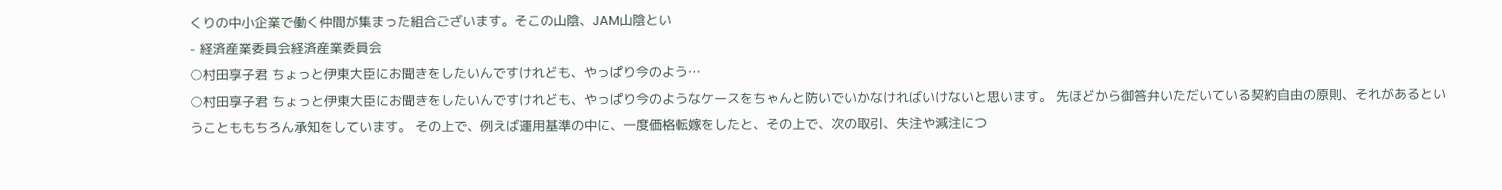くりの中小企業で働く仲間が集まった組合ございます。そこの山陰、JAM山陰とい
- 経済産業委員会経済産業委員会
○村田享子君 ちょっと伊東大臣にお聞きをしたいんですけれども、やっぱり今のよう…
○村田享子君 ちょっと伊東大臣にお聞きをしたいんですけれども、やっぱり今のようなケースをちゃんと防いでいかなければいけないと思います。 先ほどから御答弁いただいている契約自由の原則、それがあるということももちろん承知をしています。 その上で、例えば運用基準の中に、一度価格転嫁をしたと、その上で、次の取引、失注や減注につ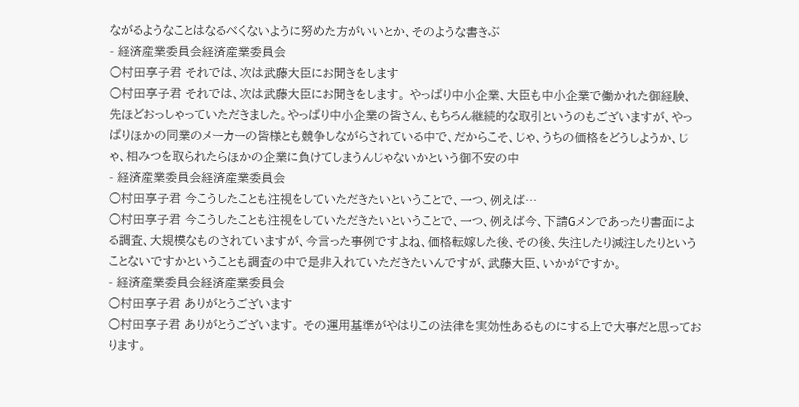ながるようなことはなるべくないように努めた方がいいとか、そのような書きぶ
- 経済産業委員会経済産業委員会
○村田享子君 それでは、次は武藤大臣にお聞きをします
○村田享子君 それでは、次は武藤大臣にお聞きをします。 やっぱり中小企業、大臣も中小企業で働かれた御経験、先ほどおっしゃっていただきました。やっぱり中小企業の皆さん、もちろん継続的な取引というのもございますが、やっぱりほかの同業のメーカーの皆様とも競争しながらされている中で、だからこそ、じゃ、うちの価格をどうしようか、じゃ、相みつを取られたらほかの企業に負けてしまうんじゃないかという御不安の中
- 経済産業委員会経済産業委員会
○村田享子君 今こうしたことも注視をしていただきたいということで、一つ、例えば…
○村田享子君 今こうしたことも注視をしていただきたいということで、一つ、例えば今、下請Gメンであったり書面による調査、大規模なものされていますが、今言った事例ですよね、価格転嫁した後、その後、失注したり減注したりということないですかということも調査の中で是非入れていただきたいんですが、武藤大臣、いかがですか。
- 経済産業委員会経済産業委員会
○村田享子君 ありがとうございます
○村田享子君 ありがとうございます。 その運用基準がやはりこの法律を実効性あるものにする上で大事だと思っております。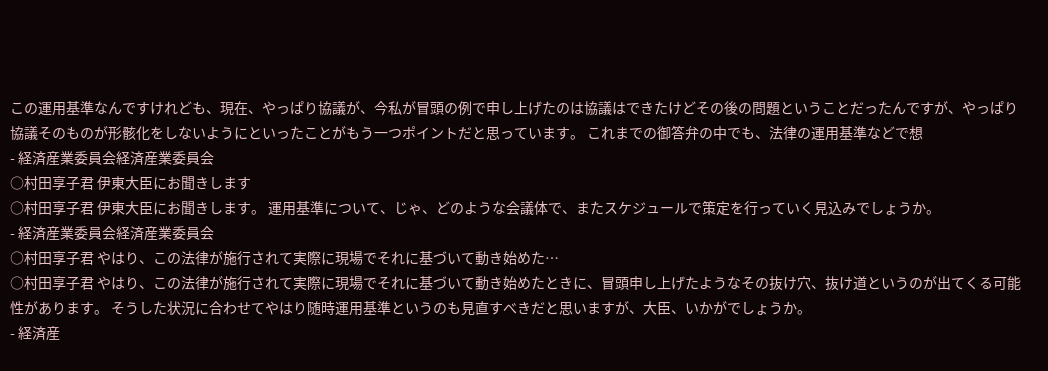この運用基準なんですけれども、現在、やっぱり協議が、今私が冒頭の例で申し上げたのは協議はできたけどその後の問題ということだったんですが、やっぱり協議そのものが形骸化をしないようにといったことがもう一つポイントだと思っています。 これまでの御答弁の中でも、法律の運用基準などで想
- 経済産業委員会経済産業委員会
○村田享子君 伊東大臣にお聞きします
○村田享子君 伊東大臣にお聞きします。 運用基準について、じゃ、どのような会議体で、またスケジュールで策定を行っていく見込みでしょうか。
- 経済産業委員会経済産業委員会
○村田享子君 やはり、この法律が施行されて実際に現場でそれに基づいて動き始めた…
○村田享子君 やはり、この法律が施行されて実際に現場でそれに基づいて動き始めたときに、冒頭申し上げたようなその抜け穴、抜け道というのが出てくる可能性があります。 そうした状況に合わせてやはり随時運用基準というのも見直すべきだと思いますが、大臣、いかがでしょうか。
- 経済産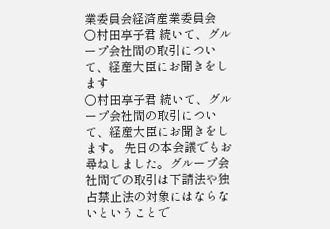業委員会経済産業委員会
○村田享子君 続いて、グループ会社間の取引について、経産大臣にお聞きをします
○村田享子君 続いて、グループ会社間の取引について、経産大臣にお聞きをします。 先日の本会議でもお尋ねしました。グループ会社間での取引は下請法や独占禁止法の対象にはならないということで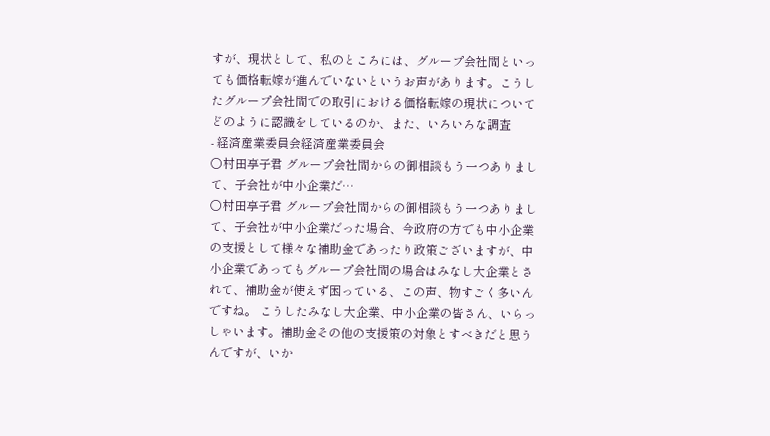すが、現状として、私のところには、グループ会社間といっても価格転嫁が進んでいないというお声があります。こうしたグループ会社間での取引における価格転嫁の現状についてどのように認識をしているのか、また、いろいろな調査
- 経済産業委員会経済産業委員会
○村田享子君 グループ会社間からの御相談もう一つありまして、子会社が中小企業だ…
○村田享子君 グループ会社間からの御相談もう一つありまして、子会社が中小企業だった場合、今政府の方でも中小企業の支援として様々な補助金であったり政策ございますが、中小企業であってもグループ会社間の場合はみなし大企業とされて、補助金が使えず困っている、この声、物すごく多いんですね。 こうしたみなし大企業、中小企業の皆さん、いらっしゃいます。補助金その他の支援策の対象とすべきだと思うんですが、いか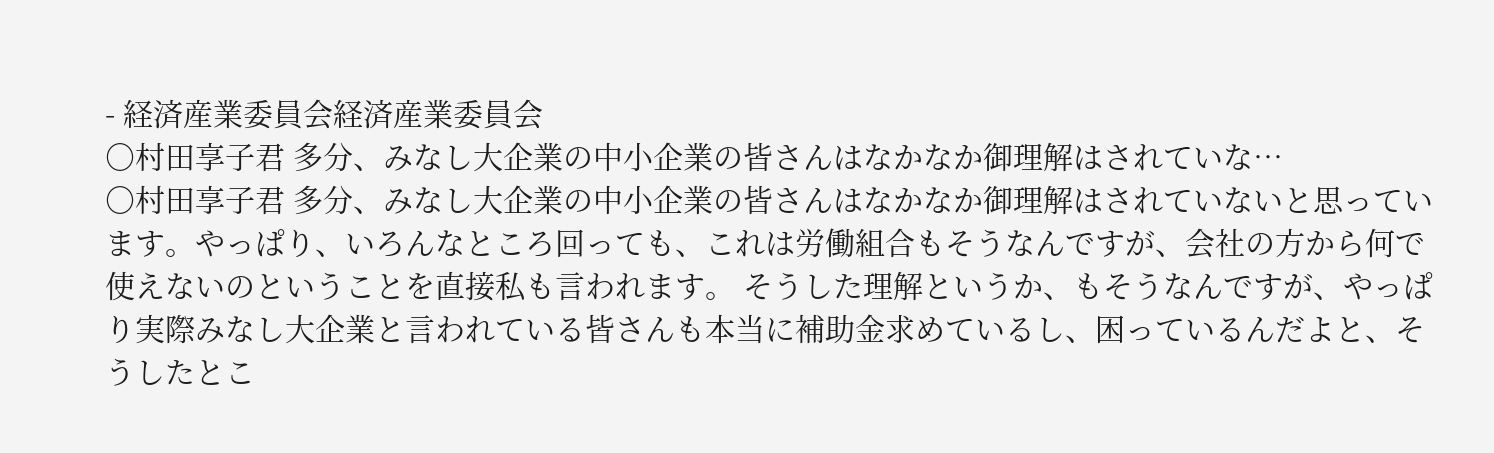- 経済産業委員会経済産業委員会
○村田享子君 多分、みなし大企業の中小企業の皆さんはなかなか御理解はされていな…
○村田享子君 多分、みなし大企業の中小企業の皆さんはなかなか御理解はされていないと思っています。やっぱり、いろんなところ回っても、これは労働組合もそうなんですが、会社の方から何で使えないのということを直接私も言われます。 そうした理解というか、もそうなんですが、やっぱり実際みなし大企業と言われている皆さんも本当に補助金求めているし、困っているんだよと、そうしたとこ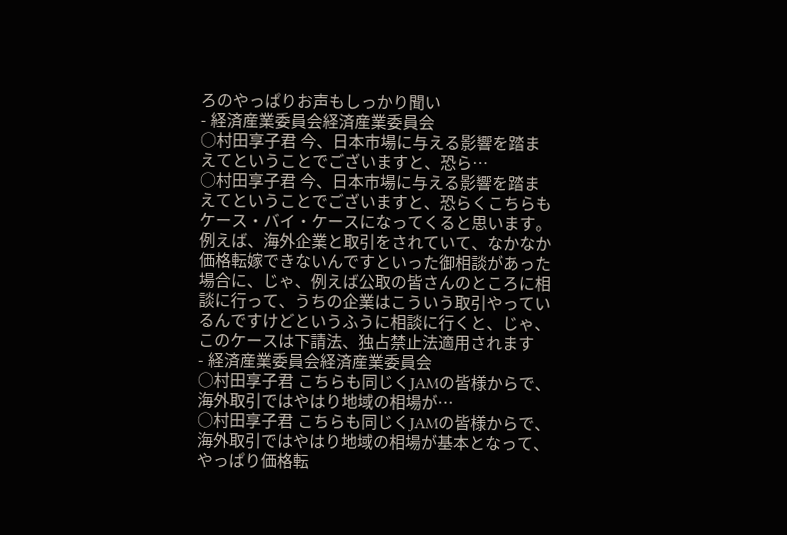ろのやっぱりお声もしっかり聞い
- 経済産業委員会経済産業委員会
○村田享子君 今、日本市場に与える影響を踏まえてということでございますと、恐ら…
○村田享子君 今、日本市場に与える影響を踏まえてということでございますと、恐らくこちらもケース・バイ・ケースになってくると思います。 例えば、海外企業と取引をされていて、なかなか価格転嫁できないんですといった御相談があった場合に、じゃ、例えば公取の皆さんのところに相談に行って、うちの企業はこういう取引やっているんですけどというふうに相談に行くと、じゃ、このケースは下請法、独占禁止法適用されます
- 経済産業委員会経済産業委員会
○村田享子君 こちらも同じくJAMの皆様からで、海外取引ではやはり地域の相場が…
○村田享子君 こちらも同じくJAMの皆様からで、海外取引ではやはり地域の相場が基本となって、やっぱり価格転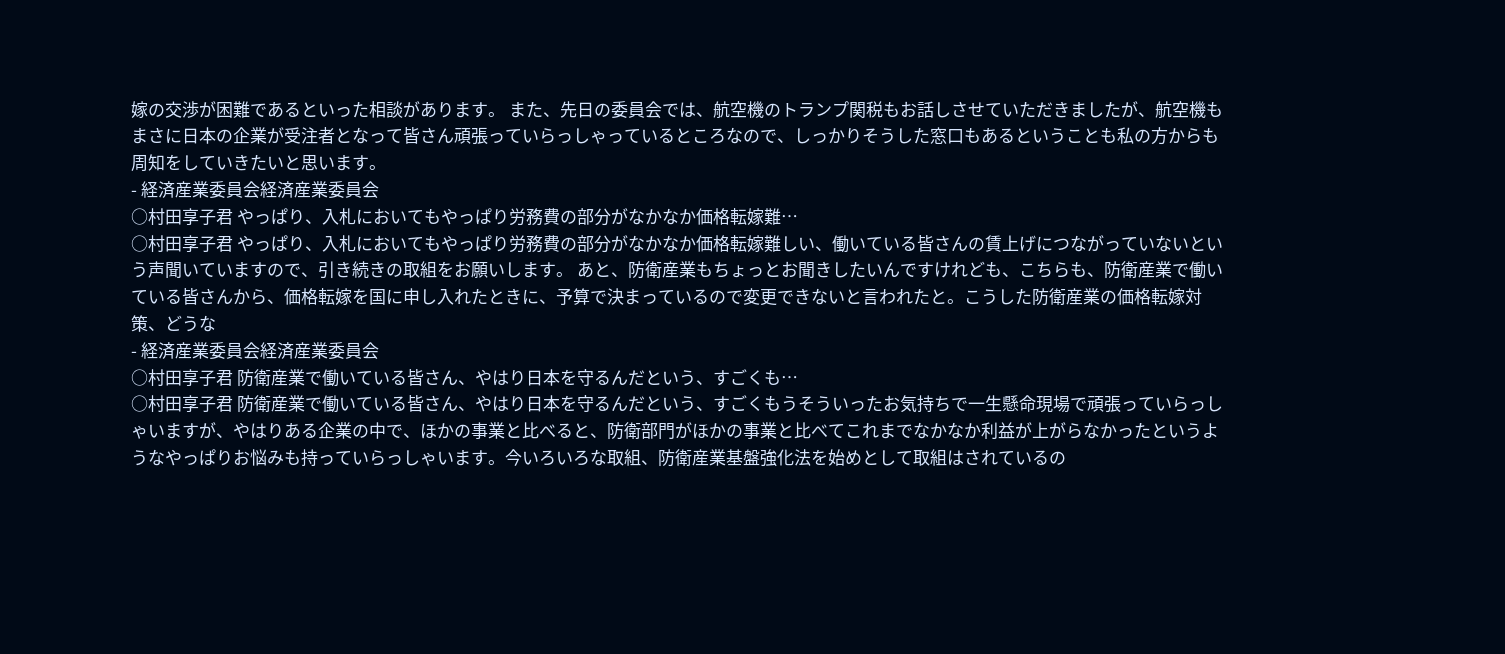嫁の交渉が困難であるといった相談があります。 また、先日の委員会では、航空機のトランプ関税もお話しさせていただきましたが、航空機もまさに日本の企業が受注者となって皆さん頑張っていらっしゃっているところなので、しっかりそうした窓口もあるということも私の方からも周知をしていきたいと思います。
- 経済産業委員会経済産業委員会
○村田享子君 やっぱり、入札においてもやっぱり労務費の部分がなかなか価格転嫁難…
○村田享子君 やっぱり、入札においてもやっぱり労務費の部分がなかなか価格転嫁難しい、働いている皆さんの賃上げにつながっていないという声聞いていますので、引き続きの取組をお願いします。 あと、防衛産業もちょっとお聞きしたいんですけれども、こちらも、防衛産業で働いている皆さんから、価格転嫁を国に申し入れたときに、予算で決まっているので変更できないと言われたと。こうした防衛産業の価格転嫁対策、どうな
- 経済産業委員会経済産業委員会
○村田享子君 防衛産業で働いている皆さん、やはり日本を守るんだという、すごくも…
○村田享子君 防衛産業で働いている皆さん、やはり日本を守るんだという、すごくもうそういったお気持ちで一生懸命現場で頑張っていらっしゃいますが、やはりある企業の中で、ほかの事業と比べると、防衛部門がほかの事業と比べてこれまでなかなか利益が上がらなかったというようなやっぱりお悩みも持っていらっしゃいます。今いろいろな取組、防衛産業基盤強化法を始めとして取組はされているの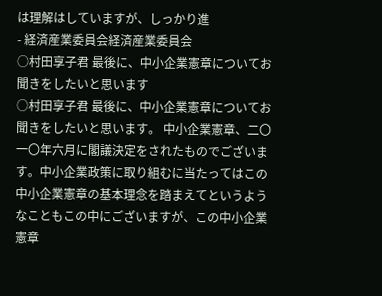は理解はしていますが、しっかり進
- 経済産業委員会経済産業委員会
○村田享子君 最後に、中小企業憲章についてお聞きをしたいと思います
○村田享子君 最後に、中小企業憲章についてお聞きをしたいと思います。 中小企業憲章、二〇一〇年六月に閣議決定をされたものでございます。中小企業政策に取り組むに当たってはこの中小企業憲章の基本理念を踏まえてというようなこともこの中にございますが、この中小企業憲章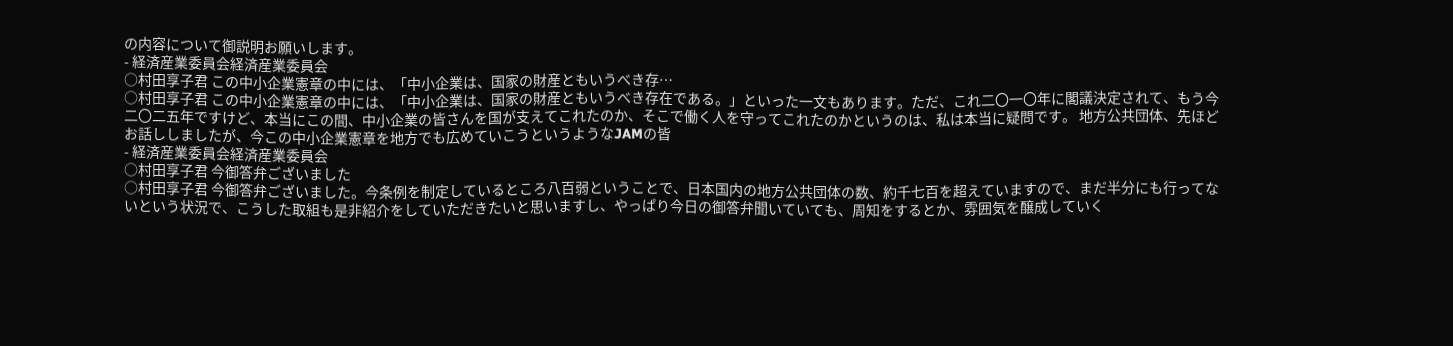の内容について御説明お願いします。
- 経済産業委員会経済産業委員会
○村田享子君 この中小企業憲章の中には、「中小企業は、国家の財産ともいうべき存…
○村田享子君 この中小企業憲章の中には、「中小企業は、国家の財産ともいうべき存在である。」といった一文もあります。ただ、これ二〇一〇年に閣議決定されて、もう今二〇二五年ですけど、本当にこの間、中小企業の皆さんを国が支えてこれたのか、そこで働く人を守ってこれたのかというのは、私は本当に疑問です。 地方公共団体、先ほどお話ししましたが、今この中小企業憲章を地方でも広めていこうというようなJAMの皆
- 経済産業委員会経済産業委員会
○村田享子君 今御答弁ございました
○村田享子君 今御答弁ございました。今条例を制定しているところ八百弱ということで、日本国内の地方公共団体の数、約千七百を超えていますので、まだ半分にも行ってないという状況で、こうした取組も是非紹介をしていただきたいと思いますし、やっぱり今日の御答弁聞いていても、周知をするとか、雰囲気を醸成していく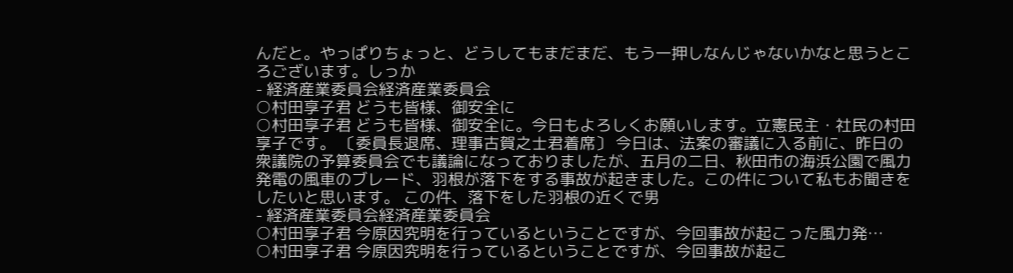んだと。やっぱりちょっと、どうしてもまだまだ、もう一押しなんじゃないかなと思うところございます。しっか
- 経済産業委員会経済産業委員会
○村田享子君 どうも皆様、御安全に
○村田享子君 どうも皆様、御安全に。今日もよろしくお願いします。立憲民主・社民の村田享子です。 〔委員長退席、理事古賀之士君着席〕 今日は、法案の審議に入る前に、昨日の衆議院の予算委員会でも議論になっておりましたが、五月の二日、秋田市の海浜公園で風力発電の風車のブレード、羽根が落下をする事故が起きました。この件について私もお聞きをしたいと思います。 この件、落下をした羽根の近くで男
- 経済産業委員会経済産業委員会
○村田享子君 今原因究明を行っているということですが、今回事故が起こった風力発…
○村田享子君 今原因究明を行っているということですが、今回事故が起こ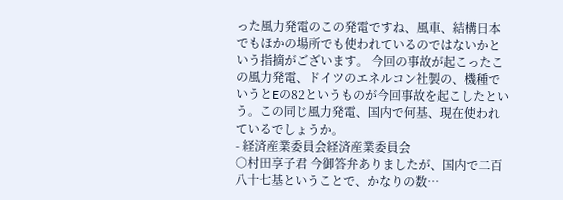った風力発電のこの発電ですね、風車、結構日本でもほかの場所でも使われているのではないかという指摘がございます。 今回の事故が起こったこの風力発電、ドイツのエネルコン社製の、機種でいうとEの82というものが今回事故を起こしたという。この同じ風力発電、国内で何基、現在使われているでしょうか。
- 経済産業委員会経済産業委員会
○村田享子君 今御答弁ありましたが、国内で二百八十七基ということで、かなりの数…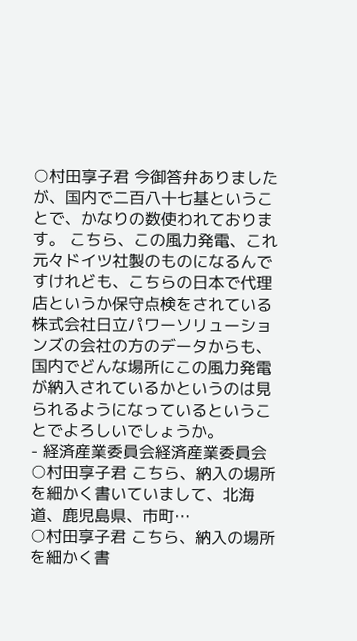○村田享子君 今御答弁ありましたが、国内で二百八十七基ということで、かなりの数使われております。 こちら、この風力発電、これ元々ドイツ社製のものになるんですけれども、こちらの日本で代理店というか保守点検をされている株式会社日立パワーソリューションズの会社の方のデータからも、国内でどんな場所にこの風力発電が納入されているかというのは見られるようになっているということでよろしいでしょうか。
- 経済産業委員会経済産業委員会
○村田享子君 こちら、納入の場所を細かく書いていまして、北海道、鹿児島県、市町…
○村田享子君 こちら、納入の場所を細かく書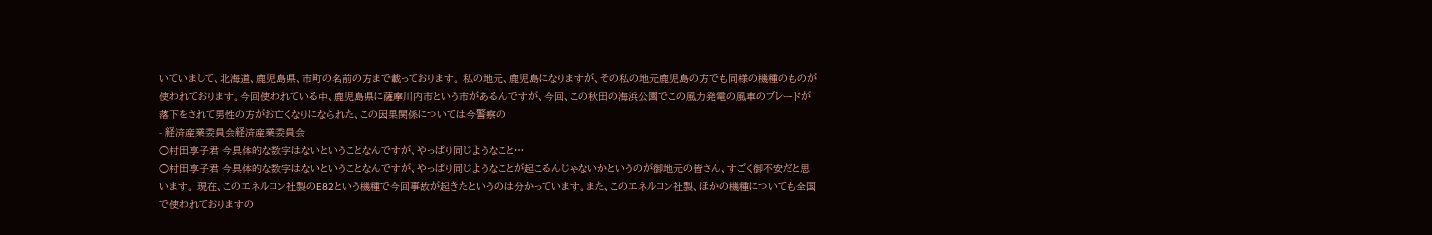いていまして、北海道、鹿児島県、市町の名前の方まで載っております。 私の地元、鹿児島になりますが、その私の地元鹿児島の方でも同様の機種のものが使われております。今回使われている中、鹿児島県に薩摩川内市という市があるんですが、今回、この秋田の海浜公園でこの風力発電の風車のブレードが落下をされて男性の方がお亡くなりになられた、この因果関係については今警察の
- 経済産業委員会経済産業委員会
○村田享子君 今具体的な数字はないということなんですが、やっぱり同じようなこと…
○村田享子君 今具体的な数字はないということなんですが、やっぱり同じようなことが起こるんじゃないかというのが御地元の皆さん、すごく御不安だと思います。 現在、このエネルコン社製のE82という機種で今回事故が起きたというのは分かっています。また、このエネルコン社製、ほかの機種についても全国で使われておりますの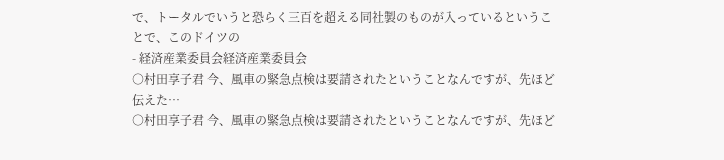で、トータルでいうと恐らく三百を超える同社製のものが入っているということで、このドイツの
- 経済産業委員会経済産業委員会
○村田享子君 今、風車の緊急点検は要請されたということなんですが、先ほど伝えた…
○村田享子君 今、風車の緊急点検は要請されたということなんですが、先ほど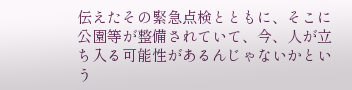伝えたその緊急点検とともに、そこに公園等が整備されていて、今、人が立ち入る可能性があるんじゃないかという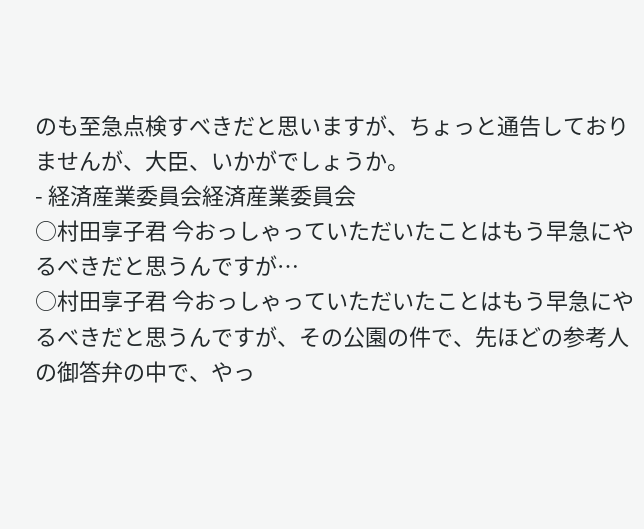のも至急点検すべきだと思いますが、ちょっと通告しておりませんが、大臣、いかがでしょうか。
- 経済産業委員会経済産業委員会
○村田享子君 今おっしゃっていただいたことはもう早急にやるべきだと思うんですが…
○村田享子君 今おっしゃっていただいたことはもう早急にやるべきだと思うんですが、その公園の件で、先ほどの参考人の御答弁の中で、やっ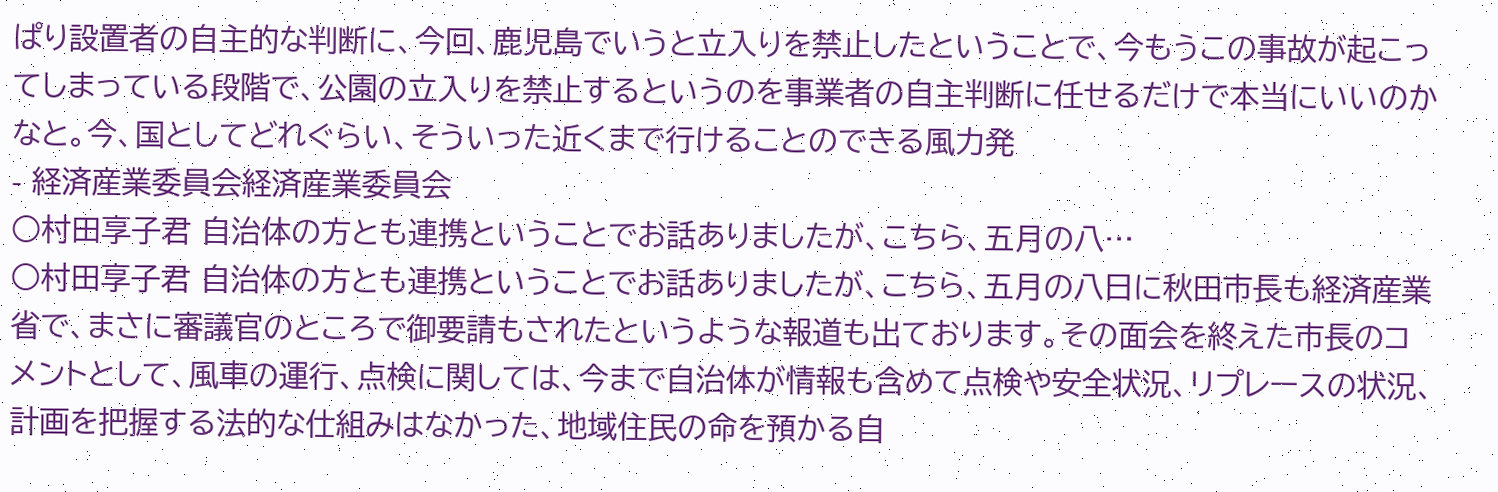ぱり設置者の自主的な判断に、今回、鹿児島でいうと立入りを禁止したということで、今もうこの事故が起こってしまっている段階で、公園の立入りを禁止するというのを事業者の自主判断に任せるだけで本当にいいのかなと。今、国としてどれぐらい、そういった近くまで行けることのできる風力発
- 経済産業委員会経済産業委員会
○村田享子君 自治体の方とも連携ということでお話ありましたが、こちら、五月の八…
○村田享子君 自治体の方とも連携ということでお話ありましたが、こちら、五月の八日に秋田市長も経済産業省で、まさに審議官のところで御要請もされたというような報道も出ております。その面会を終えた市長のコメントとして、風車の運行、点検に関しては、今まで自治体が情報も含めて点検や安全状況、リプレースの状況、計画を把握する法的な仕組みはなかった、地域住民の命を預かる自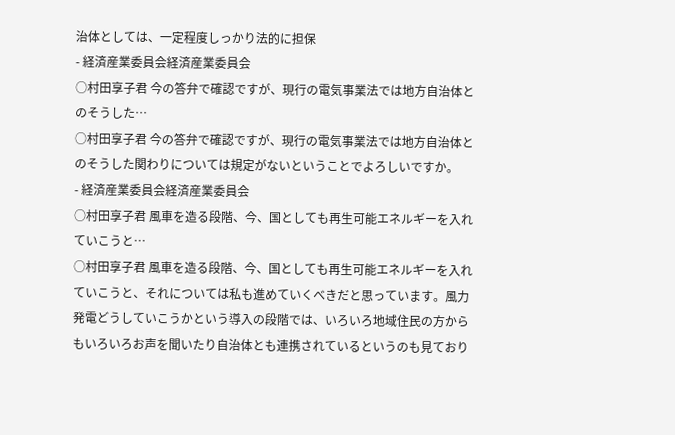治体としては、一定程度しっかり法的に担保
- 経済産業委員会経済産業委員会
○村田享子君 今の答弁で確認ですが、現行の電気事業法では地方自治体とのそうした…
○村田享子君 今の答弁で確認ですが、現行の電気事業法では地方自治体とのそうした関わりについては規定がないということでよろしいですか。
- 経済産業委員会経済産業委員会
○村田享子君 風車を造る段階、今、国としても再生可能エネルギーを入れていこうと…
○村田享子君 風車を造る段階、今、国としても再生可能エネルギーを入れていこうと、それについては私も進めていくべきだと思っています。風力発電どうしていこうかという導入の段階では、いろいろ地域住民の方からもいろいろお声を聞いたり自治体とも連携されているというのも見ており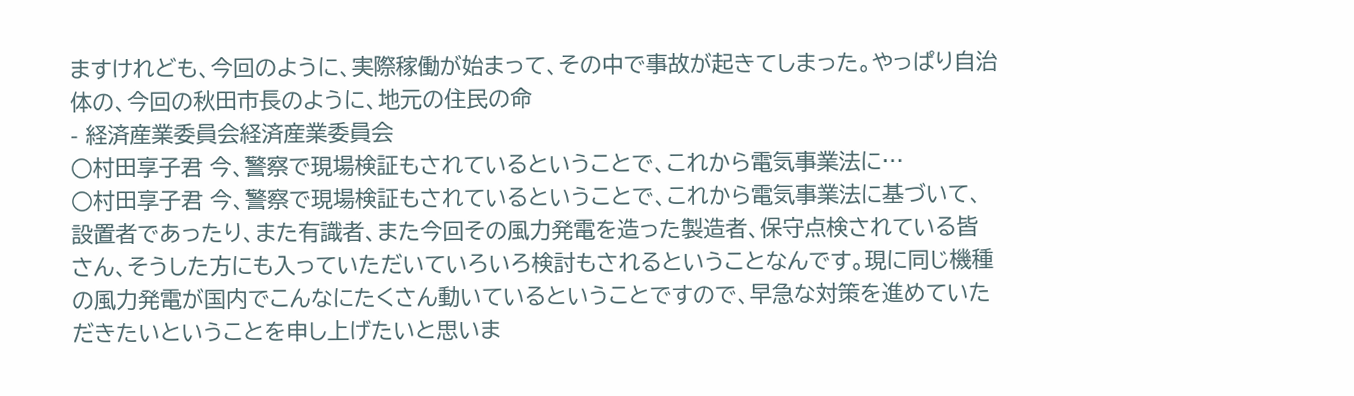ますけれども、今回のように、実際稼働が始まって、その中で事故が起きてしまった。やっぱり自治体の、今回の秋田市長のように、地元の住民の命
- 経済産業委員会経済産業委員会
○村田享子君 今、警察で現場検証もされているということで、これから電気事業法に…
○村田享子君 今、警察で現場検証もされているということで、これから電気事業法に基づいて、設置者であったり、また有識者、また今回その風力発電を造った製造者、保守点検されている皆さん、そうした方にも入っていただいていろいろ検討もされるということなんです。現に同じ機種の風力発電が国内でこんなにたくさん動いているということですので、早急な対策を進めていただきたいということを申し上げたいと思いま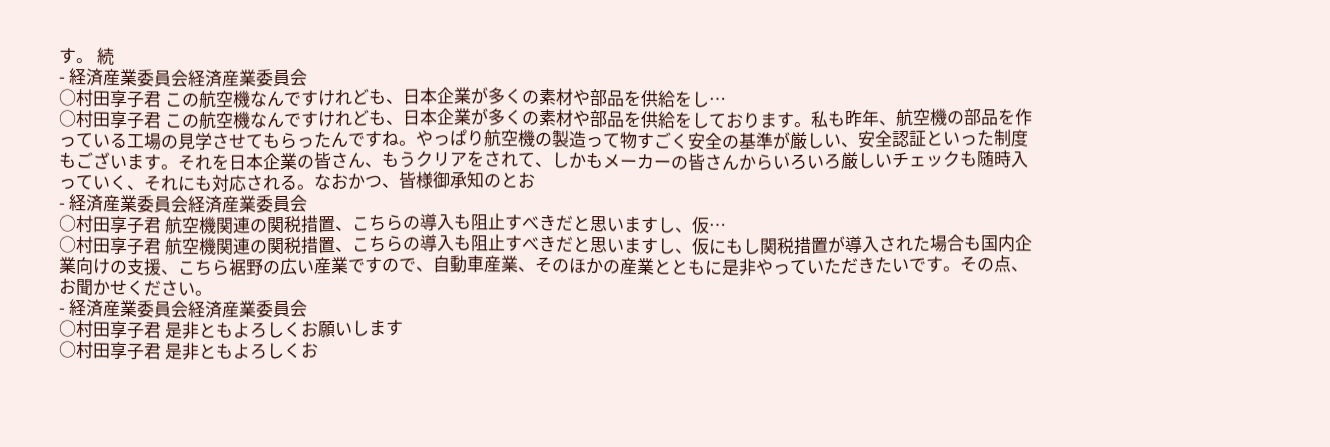す。 続
- 経済産業委員会経済産業委員会
○村田享子君 この航空機なんですけれども、日本企業が多くの素材や部品を供給をし…
○村田享子君 この航空機なんですけれども、日本企業が多くの素材や部品を供給をしております。私も昨年、航空機の部品を作っている工場の見学させてもらったんですね。やっぱり航空機の製造って物すごく安全の基準が厳しい、安全認証といった制度もございます。それを日本企業の皆さん、もうクリアをされて、しかもメーカーの皆さんからいろいろ厳しいチェックも随時入っていく、それにも対応される。なおかつ、皆様御承知のとお
- 経済産業委員会経済産業委員会
○村田享子君 航空機関連の関税措置、こちらの導入も阻止すべきだと思いますし、仮…
○村田享子君 航空機関連の関税措置、こちらの導入も阻止すべきだと思いますし、仮にもし関税措置が導入された場合も国内企業向けの支援、こちら裾野の広い産業ですので、自動車産業、そのほかの産業とともに是非やっていただきたいです。その点、お聞かせください。
- 経済産業委員会経済産業委員会
○村田享子君 是非ともよろしくお願いします
○村田享子君 是非ともよろしくお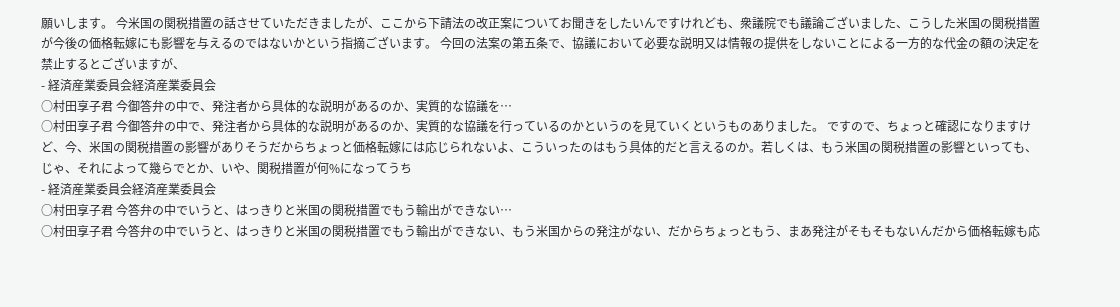願いします。 今米国の関税措置の話させていただきましたが、ここから下請法の改正案についてお聞きをしたいんですけれども、衆議院でも議論ございました、こうした米国の関税措置が今後の価格転嫁にも影響を与えるのではないかという指摘ございます。 今回の法案の第五条で、協議において必要な説明又は情報の提供をしないことによる一方的な代金の額の決定を禁止するとございますが、
- 経済産業委員会経済産業委員会
○村田享子君 今御答弁の中で、発注者から具体的な説明があるのか、実質的な協議を…
○村田享子君 今御答弁の中で、発注者から具体的な説明があるのか、実質的な協議を行っているのかというのを見ていくというものありました。 ですので、ちょっと確認になりますけど、今、米国の関税措置の影響がありそうだからちょっと価格転嫁には応じられないよ、こういったのはもう具体的だと言えるのか。若しくは、もう米国の関税措置の影響といっても、じゃ、それによって幾らでとか、いや、関税措置が何%になってうち
- 経済産業委員会経済産業委員会
○村田享子君 今答弁の中でいうと、はっきりと米国の関税措置でもう輸出ができない…
○村田享子君 今答弁の中でいうと、はっきりと米国の関税措置でもう輸出ができない、もう米国からの発注がない、だからちょっともう、まあ発注がそもそもないんだから価格転嫁も応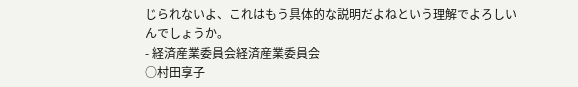じられないよ、これはもう具体的な説明だよねという理解でよろしいんでしょうか。
- 経済産業委員会経済産業委員会
○村田享子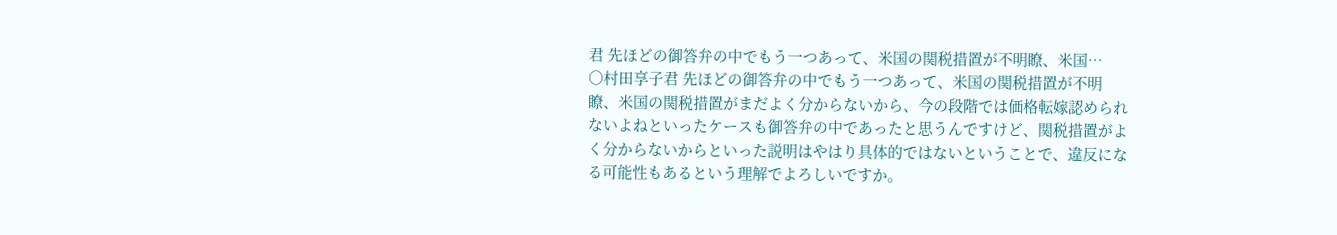君 先ほどの御答弁の中でもう一つあって、米国の関税措置が不明瞭、米国…
○村田享子君 先ほどの御答弁の中でもう一つあって、米国の関税措置が不明瞭、米国の関税措置がまだよく分からないから、今の段階では価格転嫁認められないよねといったケースも御答弁の中であったと思うんですけど、関税措置がよく分からないからといった説明はやはり具体的ではないということで、違反になる可能性もあるという理解でよろしいですか。